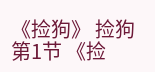《捡狗》 捡狗 第1节 《捡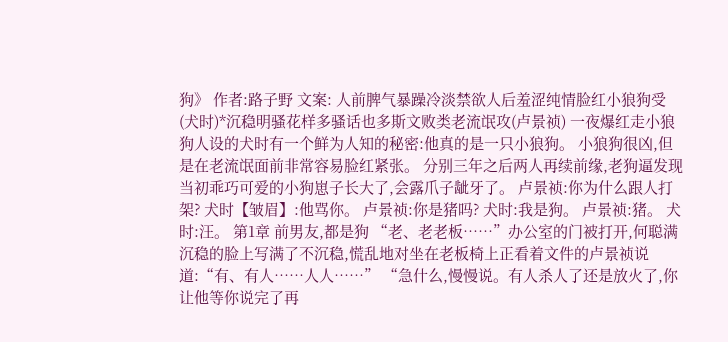狗》 作者:路子野 文案: 人前脾气暴躁冷淡禁欲人后羞涩纯情脸红小狼狗受(犬时)*沉稳明骚花样多骚话也多斯文败类老流氓攻(卢景祯) 一夜爆红走小狼狗人设的犬时有一个鲜为人知的秘密:他真的是一只小狼狗。 小狼狗很凶,但是在老流氓面前非常容易脸红紧张。 分别三年之后两人再续前缘,老狗逼发现当初乖巧可爱的小狗崽子长大了,会露爪子龇牙了。 卢景祯:你为什么跟人打架? 犬时【皱眉】:他骂你。 卢景祯:你是猪吗? 犬时:我是狗。 卢景祯:猪。 犬时:汪。 第1章 前男友,都是狗 “老、老老板……”办公室的门被打开,何聪满沉稳的脸上写满了不沉稳,慌乱地对坐在老板椅上正看着文件的卢景祯说道:“有、有人……人人……” “急什么,慢慢说。有人杀人了还是放火了,你让他等你说完了再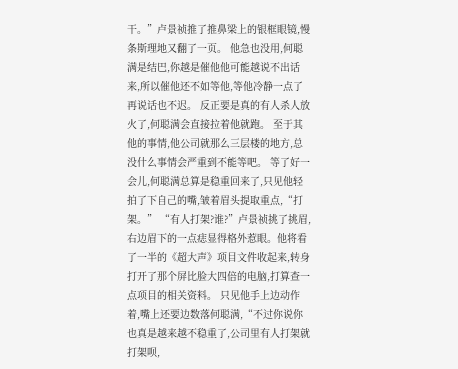干。”卢景祯推了推鼻梁上的银框眼镜,慢条斯理地又翻了一页。 他急也没用,何聪满是结巴,你越是催他他可能越说不出话来,所以催他还不如等他,等他冷静一点了再说话也不迟。 反正要是真的有人杀人放火了,何聪满会直接拉着他就跑。 至于其他的事情,他公司就那么三层楼的地方,总没什么事情会严重到不能等吧。 等了好一会儿,何聪满总算是稳重回来了,只见他轻拍了下自己的嘴,皱着眉头提取重点,“打架。” “有人打架?谁?”卢景祯挑了挑眉,右边眉下的一点痣显得格外惹眼。他将看了一半的《超大声》项目文件收起来,转身打开了那个屏比脸大四倍的电脑,打算查一点项目的相关资料。 只见他手上边动作着,嘴上还要边数落何聪满,“不过你说你也真是越来越不稳重了,公司里有人打架就打架呗,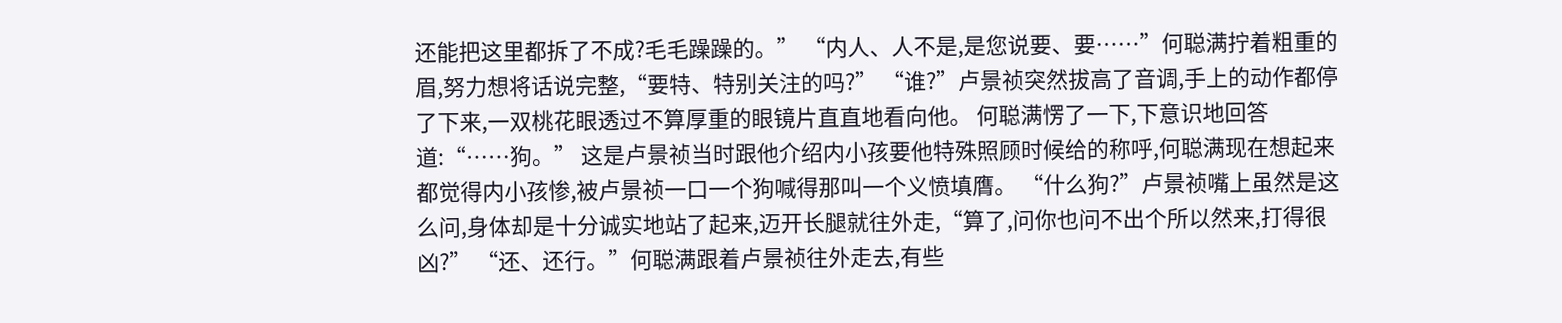还能把这里都拆了不成?毛毛躁躁的。” “内人、人不是,是您说要、要……”何聪满拧着粗重的眉,努力想将话说完整,“要特、特别关注的吗?” “谁?”卢景祯突然拔高了音调,手上的动作都停了下来,一双桃花眼透过不算厚重的眼镜片直直地看向他。 何聪满愣了一下,下意识地回答道:“……狗。” 这是卢景祯当时跟他介绍内小孩要他特殊照顾时候给的称呼,何聪满现在想起来都觉得内小孩惨,被卢景祯一口一个狗喊得那叫一个义愤填膺。 “什么狗?”卢景祯嘴上虽然是这么问,身体却是十分诚实地站了起来,迈开长腿就往外走,“算了,问你也问不出个所以然来,打得很凶?” “还、还行。”何聪满跟着卢景祯往外走去,有些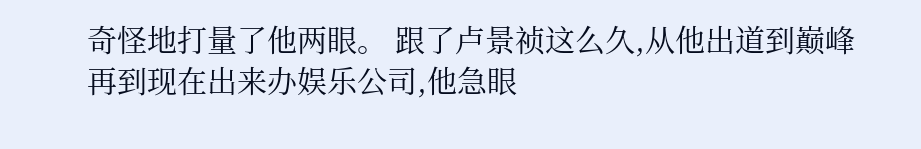奇怪地打量了他两眼。 跟了卢景祯这么久,从他出道到巅峰再到现在出来办娱乐公司,他急眼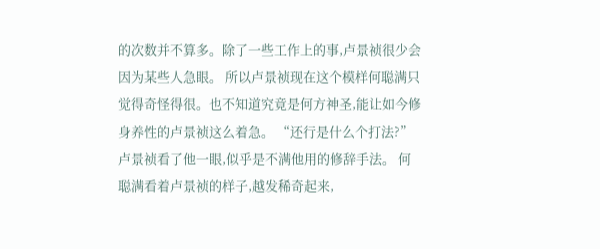的次数并不算多。除了一些工作上的事,卢景祯很少会因为某些人急眼。 所以卢景祯现在这个模样何聪满只觉得奇怪得很。也不知道究竟是何方神圣,能让如今修身养性的卢景祯这么着急。 “还行是什么个打法?”卢景祯看了他一眼,似乎是不满他用的修辞手法。 何聪满看着卢景祯的样子,越发稀奇起来,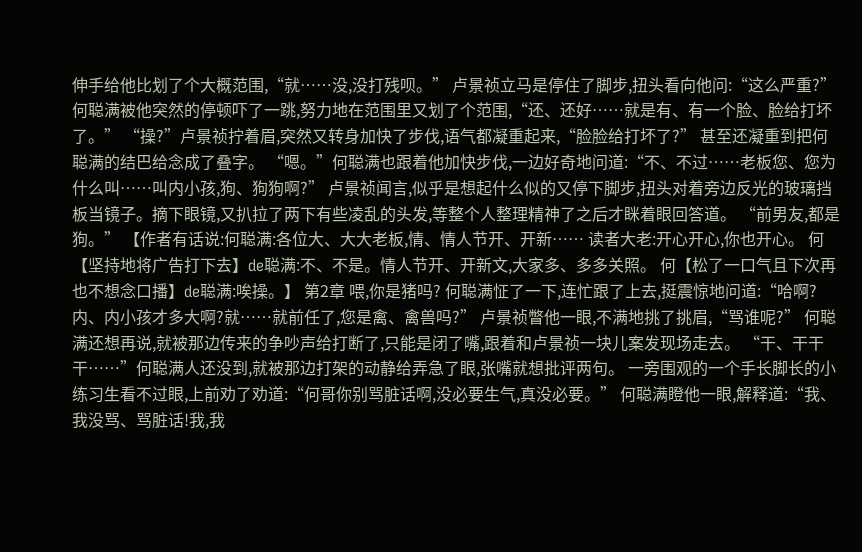伸手给他比划了个大概范围,“就……没,没打残呗。” 卢景祯立马是停住了脚步,扭头看向他问:“这么严重?” 何聪满被他突然的停顿吓了一跳,努力地在范围里又划了个范围,“还、还好……就是有、有一个脸、脸给打坏了。” “操?”卢景祯拧着眉,突然又转身加快了步伐,语气都凝重起来,“脸脸给打坏了?” 甚至还凝重到把何聪满的结巴给念成了叠字。 “嗯。”何聪满也跟着他加快步伐,一边好奇地问道:“不、不过……老板您、您为什么叫……叫内小孩,狗、狗狗啊?” 卢景祯闻言,似乎是想起什么似的又停下脚步,扭头对着旁边反光的玻璃挡板当镜子。摘下眼镜,又扒拉了两下有些凌乱的头发,等整个人整理精神了之后才眯着眼回答道。 “前男友,都是狗。” 【作者有话说:何聪满:各位大、大大老板,情、情人节开、开新…… 读者大老:开心开心,你也开心。 何【坚持地将广告打下去】de聪满:不、不是。情人节开、开新文,大家多、多多关照。 何【松了一口气且下次再也不想念口播】de聪满:唉操。】 第2章 喂,你是猪吗? 何聪满怔了一下,连忙跟了上去,挺震惊地问道:“哈啊?内、内小孩才多大啊?就……就前任了,您是禽、禽兽吗?” 卢景祯瞥他一眼,不满地挑了挑眉,“骂谁呢?” 何聪满还想再说,就被那边传来的争吵声给打断了,只能是闭了嘴,跟着和卢景祯一块儿案发现场走去。 “干、干干干……”何聪满人还没到,就被那边打架的动静给弄急了眼,张嘴就想批评两句。 一旁围观的一个手长脚长的小练习生看不过眼,上前劝了劝道:“何哥你别骂脏话啊,没必要生气,真没必要。” 何聪满瞪他一眼,解释道:“我、我没骂、骂脏话!我,我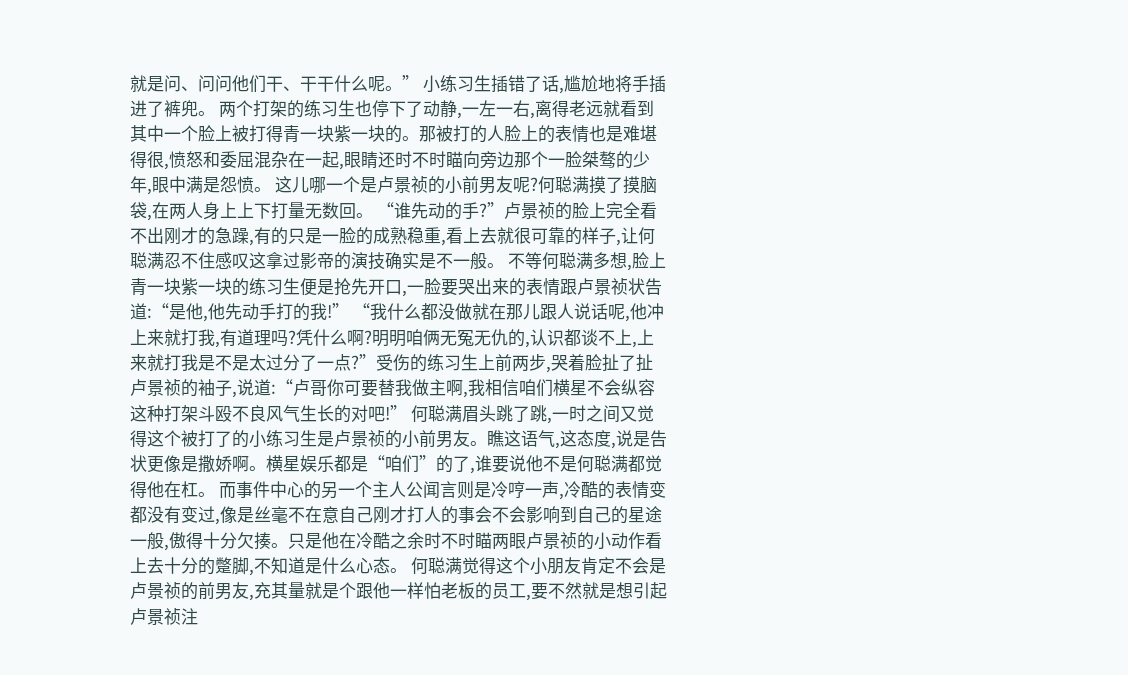就是问、问问他们干、干干什么呢。” 小练习生插错了话,尴尬地将手插进了裤兜。 两个打架的练习生也停下了动静,一左一右,离得老远就看到其中一个脸上被打得青一块紫一块的。那被打的人脸上的表情也是难堪得很,愤怒和委屈混杂在一起,眼睛还时不时瞄向旁边那个一脸桀骜的少年,眼中满是怨愤。 这儿哪一个是卢景祯的小前男友呢?何聪满摸了摸脑袋,在两人身上上下打量无数回。 “谁先动的手?”卢景祯的脸上完全看不出刚才的急躁,有的只是一脸的成熟稳重,看上去就很可靠的样子,让何聪满忍不住感叹这拿过影帝的演技确实是不一般。 不等何聪满多想,脸上青一块紫一块的练习生便是抢先开口,一脸要哭出来的表情跟卢景祯状告道:“是他,他先动手打的我!” “我什么都没做就在那儿跟人说话呢,他冲上来就打我,有道理吗?凭什么啊?明明咱俩无冤无仇的,认识都谈不上,上来就打我是不是太过分了一点?”受伤的练习生上前两步,哭着脸扯了扯卢景祯的袖子,说道:“卢哥你可要替我做主啊,我相信咱们横星不会纵容这种打架斗殴不良风气生长的对吧!” 何聪满眉头跳了跳,一时之间又觉得这个被打了的小练习生是卢景祯的小前男友。瞧这语气,这态度,说是告状更像是撒娇啊。横星娱乐都是“咱们”的了,谁要说他不是何聪满都觉得他在杠。 而事件中心的另一个主人公闻言则是冷哼一声,冷酷的表情变都没有变过,像是丝毫不在意自己刚才打人的事会不会影响到自己的星途一般,傲得十分欠揍。只是他在冷酷之余时不时瞄两眼卢景祯的小动作看上去十分的蹩脚,不知道是什么心态。 何聪满觉得这个小朋友肯定不会是卢景祯的前男友,充其量就是个跟他一样怕老板的员工,要不然就是想引起卢景祯注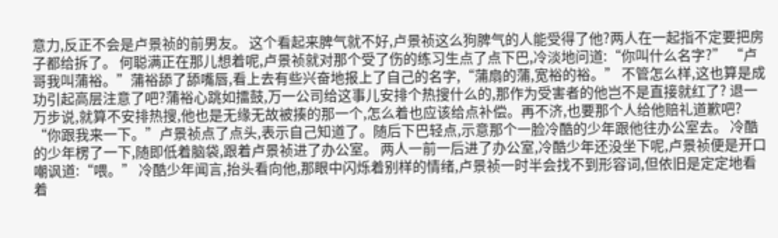意力,反正不会是卢景祯的前男友。 这个看起来脾气就不好,卢景祯这么狗脾气的人能受得了他?两人在一起指不定要把房子都给拆了。 何聪满正在那儿想着呢,卢景祯就对那个受了伤的练习生点了点下巴,冷淡地问道:“你叫什么名字?” “卢哥我叫蒲裕。”蒲裕舔了舔嘴唇,看上去有些兴奋地报上了自己的名字,“蒲扇的蒲,宽裕的裕。” 不管怎么样,这也算是成功引起高层注意了吧?蒲裕心跳如擂鼓,万一公司给这事儿安排个热搜什么的,那作为受害者的他岂不是直接就红了? 退一万步说,就算不安排热搜,他也是无缘无故被揍的那一个,怎么着也应该给点补偿。再不济,也要那个人给他赔礼道歉吧? “你跟我来一下。”卢景祯点了点头,表示自己知道了。随后下巴轻点,示意那个一脸冷酷的少年跟他往办公室去。 冷酷的少年楞了一下,随即低着脑袋,跟着卢景祯进了办公室。 两人一前一后进了办公室,冷酷少年还没坐下呢,卢景祯便是开口嘲讽道:“喂。” 冷酷少年闻言,抬头看向他,那眼中闪烁着别样的情绪,卢景祯一时半会找不到形容词,但依旧是定定地看着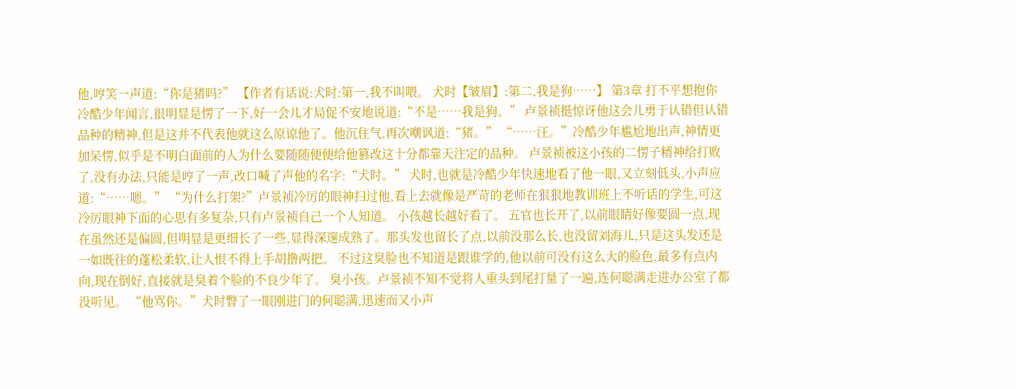他,哼笑一声道:“你是猪吗?” 【作者有话说:犬时:第一,我不叫喂。 犬时【皱眉】:第二,我是狗……】 第3章 打不平想抱你 冷酷少年闻言,很明显是愣了一下,好一会儿才局促不安地说道:“不是……我是狗。” 卢景祯挺惊讶他这会儿勇于认错但认错品种的精神,但是这并不代表他就这么原谅他了。他沉住气,再次嘲讽道:“猪。” “……汪。”冷酷少年尴尬地出声,神情更加呆愣,似乎是不明白面前的人为什么要随随便便给他篡改这十分都靠天注定的品种。 卢景祯被这小孩的二愣子精神给打败了,没有办法,只能是哼了一声,改口喊了声他的名字:“犬时。” 犬时,也就是冷酷少年快速地看了他一眼,又立刻低头,小声应道:“……嗯。” “为什么打架?”卢景祯冷厉的眼神扫过他,看上去就像是严苛的老师在狠狠地教训班上不听话的学生,可这冷厉眼神下面的心思有多复杂,只有卢景祯自己一个人知道。 小孩越长越好看了。 五官也长开了,以前眼睛好像要圆一点,现在虽然还是偏圆,但明显是更细长了一些,显得深邃成熟了。那头发也留长了点,以前没那么长,也没留刘海儿,只是这头发还是一如既往的蓬松柔软,让人恨不得上手胡撸两把。 不过这臭脸也不知道是跟谁学的,他以前可没有这么大的脸色,最多有点内向,现在倒好,直接就是臭着个脸的不良少年了。 臭小孩。卢景祯不知不觉将人重头到尾打量了一遍,连何聪满走进办公室了都没听见。 “他骂你。”犬时瞥了一眼刚进门的何聪满,迅速而又小声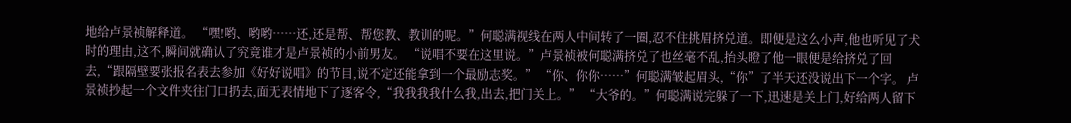地给卢景祯解释道。 “嘿!哟、哟哟……还,还是帮、帮您教、教训的呢。”何聪满视线在两人中间转了一圈,忍不住挑眉挤兑道。即便是这么小声,他也听见了犬时的理由,这不,瞬间就确认了究竟谁才是卢景祯的小前男友。 “说唱不要在这里说。”卢景祯被何聪满挤兑了也丝毫不乱,抬头瞪了他一眼便是给挤兑了回去,“跟隔壁要张报名表去参加《好好说唱》的节目,说不定还能拿到一个最励志奖。” “你、你你……”何聪满皱起眉头,“你”了半天还没说出下一个字。 卢景祯抄起一个文件夹往门口扔去,面无表情地下了逐客令,“我我我我什么我,出去,把门关上。” “大爷的。”何聪满说完躲了一下,迅速是关上门,好给两人留下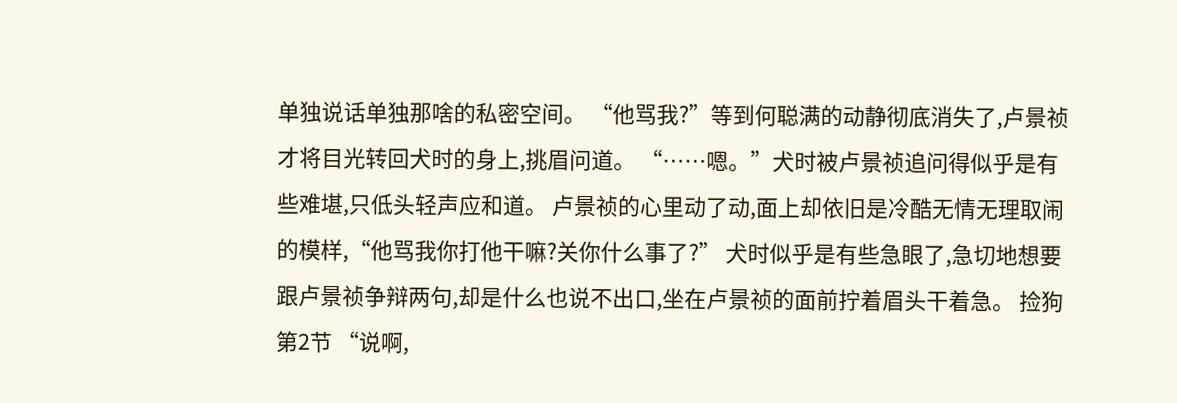单独说话单独那啥的私密空间。 “他骂我?”等到何聪满的动静彻底消失了,卢景祯才将目光转回犬时的身上,挑眉问道。 “……嗯。”犬时被卢景祯追问得似乎是有些难堪,只低头轻声应和道。 卢景祯的心里动了动,面上却依旧是冷酷无情无理取闹的模样,“他骂我你打他干嘛?关你什么事了?” 犬时似乎是有些急眼了,急切地想要跟卢景祯争辩两句,却是什么也说不出口,坐在卢景祯的面前拧着眉头干着急。 捡狗 第2节 “说啊,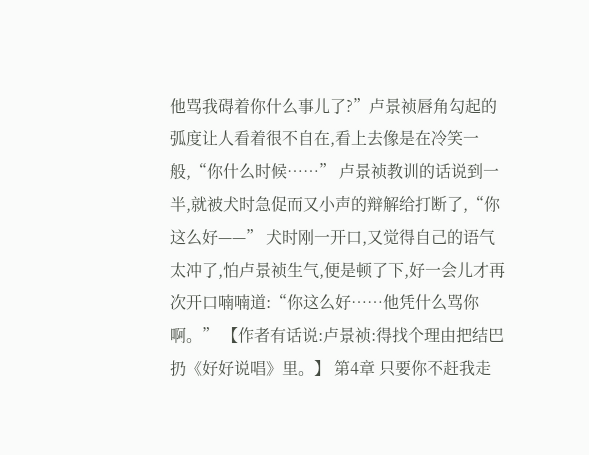他骂我碍着你什么事儿了?”卢景祯唇角勾起的弧度让人看着很不自在,看上去像是在冷笑一般,“你什么时候……” 卢景祯教训的话说到一半,就被犬时急促而又小声的辩解给打断了,“你这么好——” 犬时刚一开口,又觉得自己的语气太冲了,怕卢景祯生气,便是顿了下,好一会儿才再次开口喃喃道:“你这么好……他凭什么骂你啊。” 【作者有话说:卢景祯:得找个理由把结巴扔《好好说唱》里。】 第4章 只要你不赶我走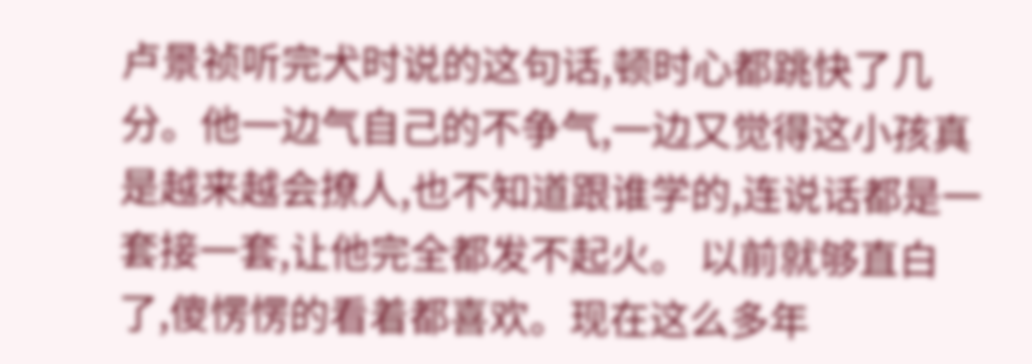卢景祯听完犬时说的这句话,顿时心都跳快了几分。他一边气自己的不争气,一边又觉得这小孩真是越来越会撩人,也不知道跟谁学的,连说话都是一套接一套,让他完全都发不起火。 以前就够直白了,傻愣愣的看着都喜欢。现在这么多年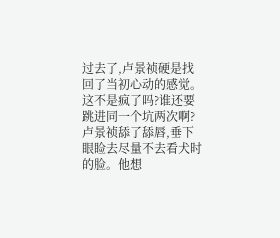过去了,卢景祯硬是找回了当初心动的感觉。 这不是疯了吗?谁还要跳进同一个坑两次啊? 卢景祯舔了舔唇,垂下眼睑去尽量不去看犬时的脸。他想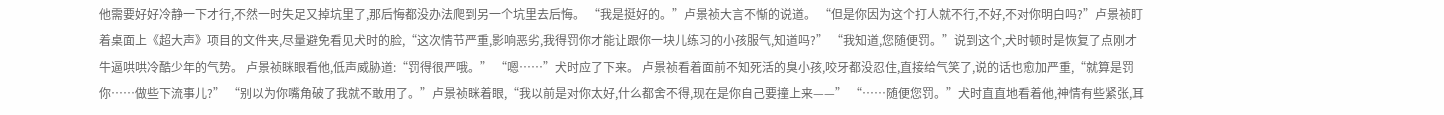他需要好好冷静一下才行,不然一时失足又掉坑里了,那后悔都没办法爬到另一个坑里去后悔。 “我是挺好的。”卢景祯大言不惭的说道。 “但是你因为这个打人就不行,不好,不对你明白吗?”卢景祯盯着桌面上《超大声》项目的文件夹,尽量避免看见犬时的脸,“这次情节严重,影响恶劣,我得罚你才能让跟你一块儿练习的小孩服气,知道吗?” “我知道,您随便罚。”说到这个,犬时顿时是恢复了点刚才牛逼哄哄冷酷少年的气势。 卢景祯眯眼看他,低声威胁道:“罚得很严哦。” “嗯……”犬时应了下来。 卢景祯看着面前不知死活的臭小孩,咬牙都没忍住,直接给气笑了,说的话也愈加严重,“就算是罚你……做些下流事儿?” “别以为你嘴角破了我就不敢用了。”卢景祯眯着眼,“我以前是对你太好,什么都舍不得,现在是你自己要撞上来——” “……随便您罚。”犬时直直地看着他,神情有些紧张,耳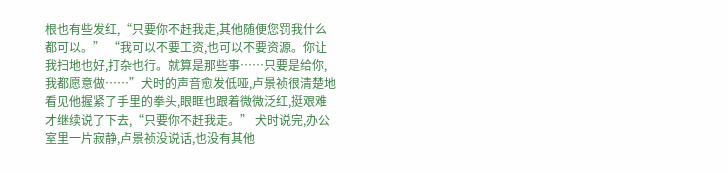根也有些发红,“只要你不赶我走,其他随便您罚我什么都可以。” “我可以不要工资,也可以不要资源。你让我扫地也好,打杂也行。就算是那些事……只要是给你,我都愿意做……”犬时的声音愈发低哑,卢景祯很清楚地看见他握紧了手里的拳头,眼眶也跟着微微泛红,挺艰难才继续说了下去,“只要你不赶我走。” 犬时说完,办公室里一片寂静,卢景祯没说话,也没有其他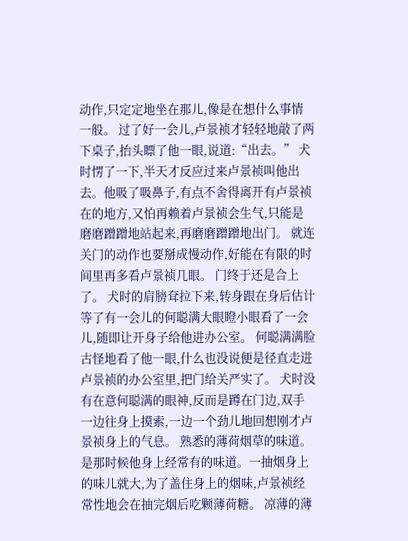动作,只定定地坐在那儿,像是在想什么事情一般。 过了好一会儿,卢景祯才轻轻地敲了两下桌子,抬头瞟了他一眼,说道:“出去。” 犬时愣了一下,半天才反应过来卢景祯叫他出去。他吸了吸鼻子,有点不舍得离开有卢景祯在的地方,又怕再赖着卢景祯会生气,只能是磨磨蹭蹭地站起来,再磨磨蹭蹭地出门。 就连关门的动作也要掰成慢动作,好能在有限的时间里再多看卢景祯几眼。 门终于还是合上了。 犬时的肩膀耷拉下来,转身跟在身后估计等了有一会儿的何聪满大眼瞪小眼看了一会儿,随即让开身子给他进办公室。 何聪满满脸古怪地看了他一眼,什么也没说便是径直走进卢景祯的办公室里,把门给关严实了。 犬时没有在意何聪满的眼神,反而是蹲在门边,双手一边往身上摸索,一边一个劲儿地回想刚才卢景祯身上的气息。 熟悉的薄荷烟草的味道。 是那时候他身上经常有的味道。一抽烟身上的味儿就大,为了盖住身上的烟味,卢景祯经常性地会在抽完烟后吃颗薄荷糖。 凉薄的薄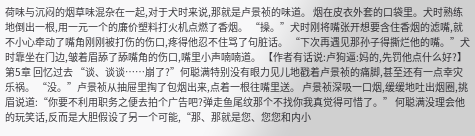荷味与沉闷的烟草味混杂在一起,对于犬时来说,那就是卢景祯的味道。 烟在皮衣外套的口袋里。犬时熟练地倒出一根,用一元一个的廉价塑料打火机点燃了香烟。 “操。”犬时刚将嘴张开想要含住香烟的滤嘴,就不小心牵动了嘴角刚刚被打伤的伤口,疼得他忍不住骂了句脏话。 “下次再遇见那孙子得撕烂他的嘴。”犬时靠坐在门边,皱着眉舔了舔嘴角的伤口,嘴里小声喃喃道。 【作者有话说:卢狗逼:妈的,先罚他点什么好?】 第5章 回忆过去 “谈、谈谈……崩了?”何聪满特别没有眼力见儿地戳着卢景祯的痛脚,甚至还有一点幸灾乐祸。 “没。”卢景祯从抽屉里掏了包烟出来,点着一根往嘴里送。 卢景祯深吸一口烟,缓缓地吐出烟圈,挑眉说道:“你要不利用职务之便去拍个广告吧?弹走鱼尾纹那个不找你我真觉得可惜了。” 何聪满没理会他的玩笑话,反而是大胆假设了另一个可能,“那、那就是您、您您和内小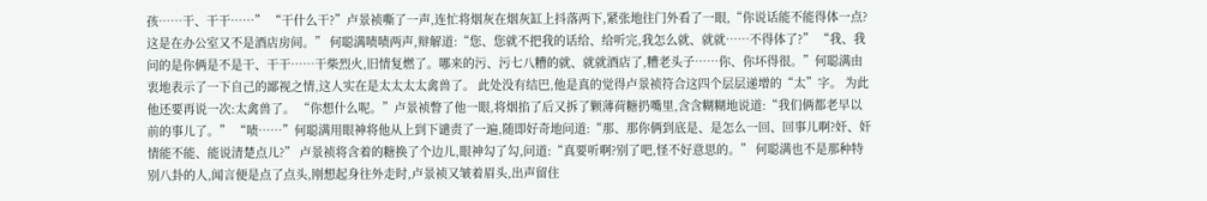孩……干、干干……” “干什么干?”卢景祯嘶了一声,连忙将烟灰在烟灰缸上抖落两下,紧张地往门外看了一眼,“你说话能不能得体一点?这是在办公室又不是酒店房间。” 何聪满啧啧两声,辩解道:“您、您就不把我的话给、给听完,我怎么就、就就……不得体了?” “我、我问的是你俩是不是干、干干……干柴烈火,旧情复燃了。哪来的污、污七八糟的就、就就酒店了,糟老头子……你、你坏得很。”何聪满由衷地表示了一下自己的鄙视之情,这人实在是太太太太禽兽了。 此处没有结巴,他是真的觉得卢景祯符合这四个层层递增的“太”字。 为此他还要再说一次:太禽兽了。 “你想什么呢。”卢景祯瞥了他一眼,将烟掐了后又拆了颗薄荷糖扔嘴里,含含糊糊地说道:“我们俩都老早以前的事儿了。” “啧……”何聪满用眼神将他从上到下谴责了一遍,随即好奇地问道:“那、那你俩到底是、是怎么一回、回事儿啊?奸、奸情能不能、能说清楚点儿?” 卢景祯将含着的糖换了个边儿,眼神勾了勾,问道:“真要听啊?别了吧,怪不好意思的。” 何聪满也不是那种特别八卦的人,闻言便是点了点头,刚想起身往外走时,卢景祯又皱着眉头,出声留住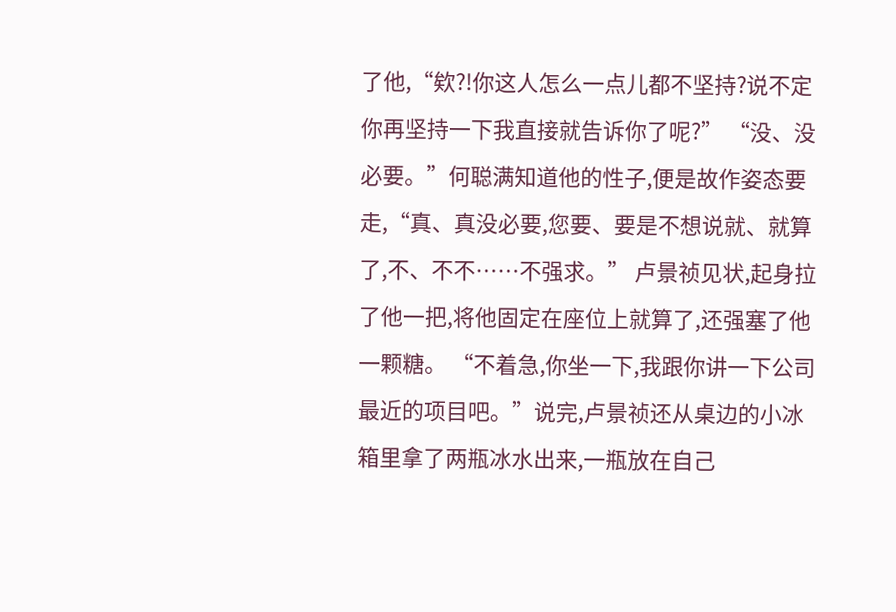了他,“欸?!你这人怎么一点儿都不坚持?说不定你再坚持一下我直接就告诉你了呢?” “没、没必要。”何聪满知道他的性子,便是故作姿态要走,“真、真没必要,您要、要是不想说就、就算了,不、不不……不强求。” 卢景祯见状,起身拉了他一把,将他固定在座位上就算了,还强塞了他一颗糖。 “不着急,你坐一下,我跟你讲一下公司最近的项目吧。”说完,卢景祯还从桌边的小冰箱里拿了两瓶冰水出来,一瓶放在自己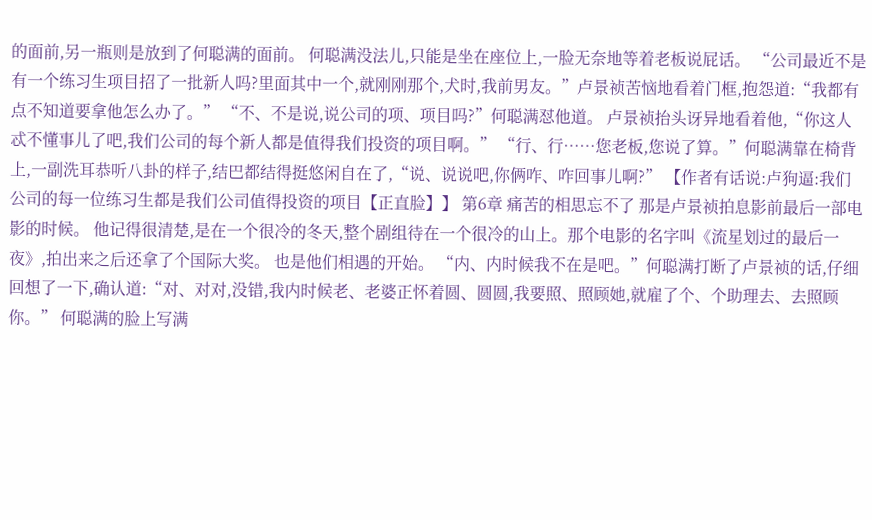的面前,另一瓶则是放到了何聪满的面前。 何聪满没法儿,只能是坐在座位上,一脸无奈地等着老板说屁话。 “公司最近不是有一个练习生项目招了一批新人吗?里面其中一个,就刚刚那个,犬时,我前男友。”卢景祯苦恼地看着门框,抱怨道:“我都有点不知道要拿他怎么办了。” “不、不是说,说公司的项、项目吗?”何聪满怼他道。 卢景祯抬头讶异地看着他,“你这人忒不懂事儿了吧,我们公司的每个新人都是值得我们投资的项目啊。” “行、行……您老板,您说了算。”何聪满靠在椅背上,一副洗耳恭听八卦的样子,结巴都结得挺悠闲自在了,“说、说说吧,你俩咋、咋回事儿啊?” 【作者有话说:卢狗逼:我们公司的每一位练习生都是我们公司值得投资的项目【正直脸】】 第6章 痛苦的相思忘不了 那是卢景祯拍息影前最后一部电影的时候。 他记得很清楚,是在一个很冷的冬天,整个剧组待在一个很冷的山上。那个电影的名字叫《流星划过的最后一夜》,拍出来之后还拿了个国际大奖。 也是他们相遇的开始。 “内、内时候我不在是吧。”何聪满打断了卢景祯的话,仔细回想了一下,确认道:“对、对对,没错,我内时候老、老婆正怀着圆、圆圆,我要照、照顾她,就雇了个、个助理去、去照顾你。” 何聪满的脸上写满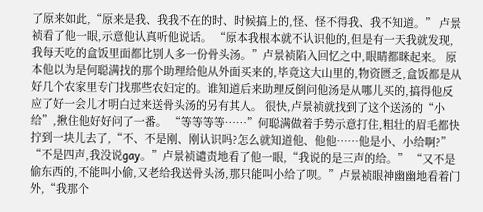了原来如此,“原来是我、我我不在的时、时候搞上的,怪、怪不得我、我不知道。” 卢景祯看了他一眼,示意他认真听他说话。 “原本我根本就不认识他的,但是有一天我就发现,我每天吃的盒饭里面都比别人多一份骨头汤。”卢景祯陷入回忆之中,眼睛都眯起来。 原本他以为是何聪满找的那个助理给他从外面买来的,毕竟这大山里的,物资匮乏,盒饭都是从好几个农家里专门找那些农妇定的。谁知道后来助理反倒问他汤是从哪儿买的,搞得他反应了好一会儿才明白过来送骨头汤的另有其人。 很快,卢景祯就找到了这个送汤的“小给”,揪住他好好问了一番。 “等等等等……”何聪满做着手势示意打住,粗壮的眉毛都快拧到一块儿去了,“不、不是刚、刚认识吗?怎么就知道他、他他……他是小、小给啊?” “不是四声,我没说gay。”卢景祯谴责地看了他一眼,“我说的是三声的给。” “又不是偷东西的,不能叫小偷,又老给我送骨头汤,那只能叫小给了呗。”卢景祯眼神幽幽地看着门外,“我那个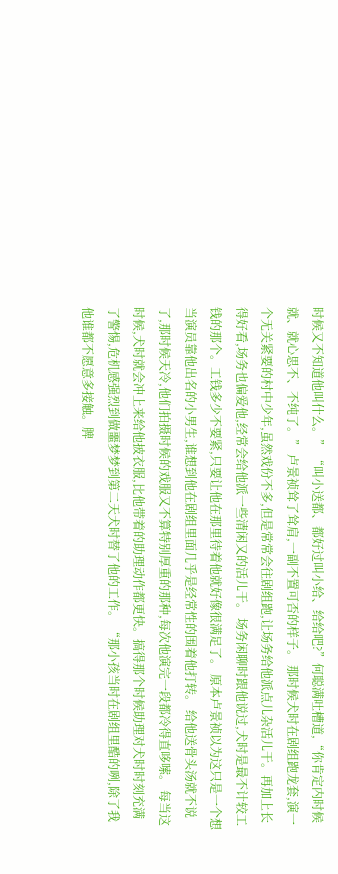时候又不知道他叫什么。” “叫小送都、都好过叫小给、给给吧?”何聪满吐槽道,“你肯定内时候就、就心思不、不纯了。” 卢景祯耸了耸肩,一副不置可否的样子。 那时候犬时在剧组跑龙套,演一个无关紧要的村中少年,虽然戏份不多,但是常常会往剧组跑,让场务给他派点儿杂活儿干。再加上长得好看,场务也偏爱他,经常会给他派一些清闲又的活儿干。 场务闲聊时跟他说过,犬时是最不计较工钱的那个。工钱多少不要紧,只要让他在那里待着他就好像很满足了。 原本卢景祯以为这只是一个想当演员靠他出名的小男生,谁想到他在剧组里面几乎是经常性的围着他打转。 给他送骨头汤就不说了,那时候天冷,他们拍摄时候的戏服又不算特别厚重的那种,每次他演完一段都冷得直哆嗦。 每当这时候,犬时就会冲上来给他披衣服,比他带着的助理动作都更快。搞得那个时候助理对犬时时刻充满了警惕,危机感强烈到做噩梦梦到第二天犬时替了他的工作。 “那小孩当时在剧组里酷的咧,除了我他谁都不愿意多接触。脾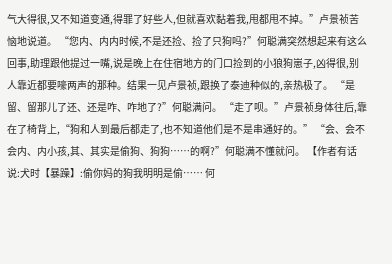气大得很,又不知道变通,得罪了好些人,但就喜欢黏着我,甩都甩不掉。”卢景祯苦恼地说道。 “您内、内内时候,不是还捡、捡了只狗吗?”何聪满突然想起来有这么回事,助理跟他提过一嘴,说是晚上在住宿地方的门口捡到的小狼狗崽子,凶得很,别人靠近都要嚎两声的那种。结果一见卢景祯,跟换了泰迪种似的,亲热极了。 “是留、留那儿了还、还是咋、咋地了?”何聪满问。 “走了呗。”卢景祯身体往后,靠在了椅背上,“狗和人到最后都走了,也不知道他们是不是串通好的。” “会、会不会内、内小孩,其、其实是偷狗、狗狗……的啊?”何聪满不懂就问。 【作者有话说:犬时【暴躁】:偷你妈的狗我明明是偷…… 何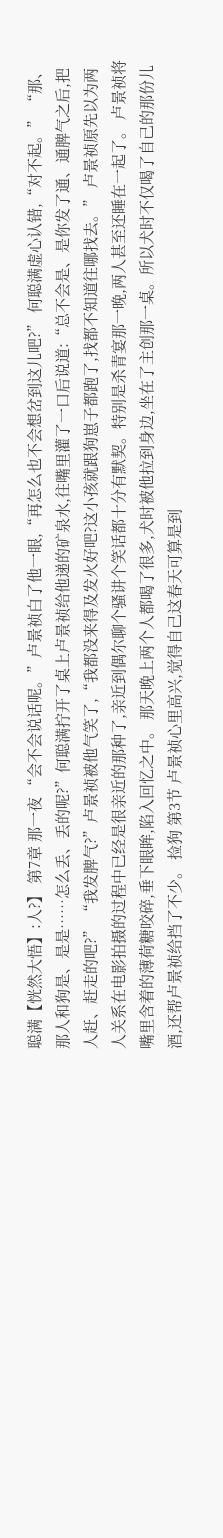聪满【恍然大悟】:人?】 第7章 那一夜 “会不会说话呢。”卢景祯白了他一眼,“再怎么也不会想岔到这儿吧?” 何聪满虚心认错,“对不起。” “那、那人和狗是、是是……怎么丢、丢的呢?”何聪满拧开了桌上卢景祯给他递的矿泉水,往嘴里灌了一口后说道:“总不会是、是你发了通、通脾气之后,把人赶、赶走的吧?” “我发脾气?”卢景祯被他气笑了,“我都没来得及发火好吧?这小孩就跟狗崽子都跑了,找都不知道往哪找去。” 卢景祯原先以为两人关系在电影拍摄的过程中已经是很亲近的那种了,亲近到偶尔聊个骚讲个笑话都十分有默契。特别是杀青宴那一晚,两人甚至还睡在一起了。 卢景祯将嘴里含着的薄荷糖咬碎,垂下眼眸,陷入回忆之中。 那天晚上两个人都喝了很多,犬时被他拉到身边,坐在了主创那一桌。所以犬时不仅喝了自己的那份儿酒,还帮卢景祯给挡了不少。 捡狗 第3节 卢景祯心里高兴,觉得自己这春天可算是到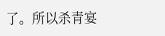了。所以杀青宴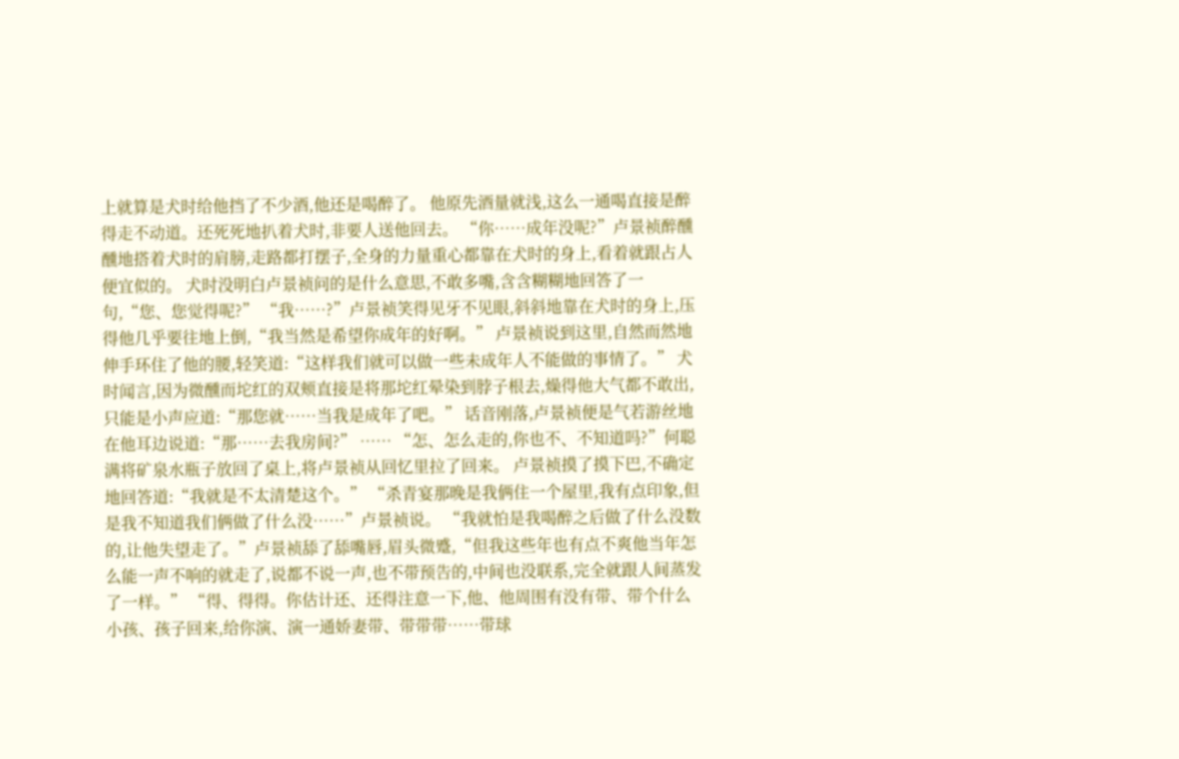上就算是犬时给他挡了不少酒,他还是喝醉了。 他原先酒量就浅,这么一通喝直接是醉得走不动道。还死死地扒着犬时,非要人送他回去。 “你……成年没呢?”卢景祯醉醺醺地搭着犬时的肩膀,走路都打摆子,全身的力量重心都靠在犬时的身上,看着就跟占人便宜似的。 犬时没明白卢景祯问的是什么意思,不敢多嘴,含含糊糊地回答了一句,“您、您觉得呢?” “我……?”卢景祯笑得见牙不见眼,斜斜地靠在犬时的身上,压得他几乎要往地上倒,“我当然是希望你成年的好啊。” 卢景祯说到这里,自然而然地伸手环住了他的腰,轻笑道:“这样我们就可以做一些未成年人不能做的事情了。” 犬时闻言,因为微醺而坨红的双颊直接是将那坨红晕染到脖子根去,燥得他大气都不敢出,只能是小声应道:“那您就……当我是成年了吧。” 话音刚落,卢景祯便是气若游丝地在他耳边说道:“那……去我房间?” …… “怎、怎么走的,你也不、不知道吗?”何聪满将矿泉水瓶子放回了桌上,将卢景祯从回忆里拉了回来。 卢景祯摸了摸下巴,不确定地回答道:“我就是不太清楚这个。” “杀青宴那晚是我俩住一个屋里,我有点印象,但是我不知道我们俩做了什么没……”卢景祯说。 “我就怕是我喝醉之后做了什么没数的,让他失望走了。”卢景祯舔了舔嘴唇,眉头微蹙,“但我这些年也有点不爽他当年怎么能一声不响的就走了,说都不说一声,也不带预告的,中间也没联系,完全就跟人间蒸发了一样。” “得、得得。你估计还、还得注意一下,他、他周围有没有带、带个什么小孩、孩子回来,给你演、演一通娇妻带、带带带……带球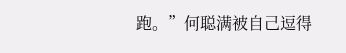跑。”何聪满被自己逗得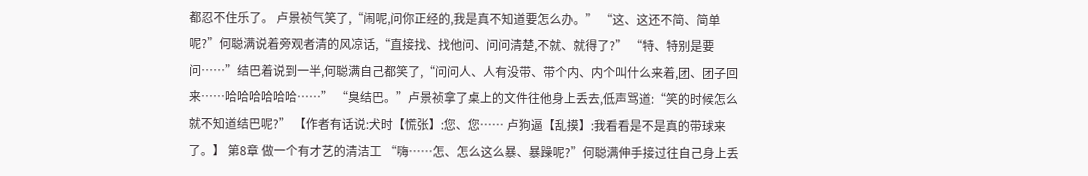都忍不住乐了。 卢景祯气笑了,“闹呢,问你正经的,我是真不知道要怎么办。” “这、这还不简、简单呢?”何聪满说着旁观者清的风凉话,“直接找、找他问、问问清楚,不就、就得了?” “特、特别是要问……”结巴着说到一半,何聪满自己都笑了,“问问人、人有没带、带个内、内个叫什么来着,团、团子回来……哈哈哈哈哈哈……” “臭结巴。”卢景祯拿了桌上的文件往他身上丢去,低声骂道:“笑的时候怎么就不知道结巴呢?” 【作者有话说:犬时【慌张】:您、您…… 卢狗逼【乱摸】:我看看是不是真的带球来了。】 第8章 做一个有才艺的清洁工 “嗨……怎、怎么这么暴、暴躁呢?”何聪满伸手接过往自己身上丢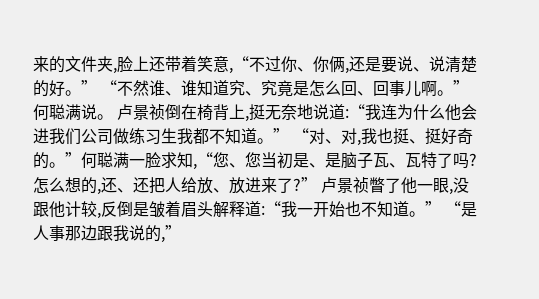来的文件夹,脸上还带着笑意,“不过你、你俩,还是要说、说清楚的好。” “不然谁、谁知道究、究竟是怎么回、回事儿啊。”何聪满说。 卢景祯倒在椅背上,挺无奈地说道:“我连为什么他会进我们公司做练习生我都不知道。” “对、对,我也挺、挺好奇的。”何聪满一脸求知,“您、您当初是、是脑子瓦、瓦特了吗?怎么想的,还、还把人给放、放进来了?” 卢景祯瞥了他一眼,没跟他计较,反倒是皱着眉头解释道:“我一开始也不知道。” “是人事那边跟我说的,”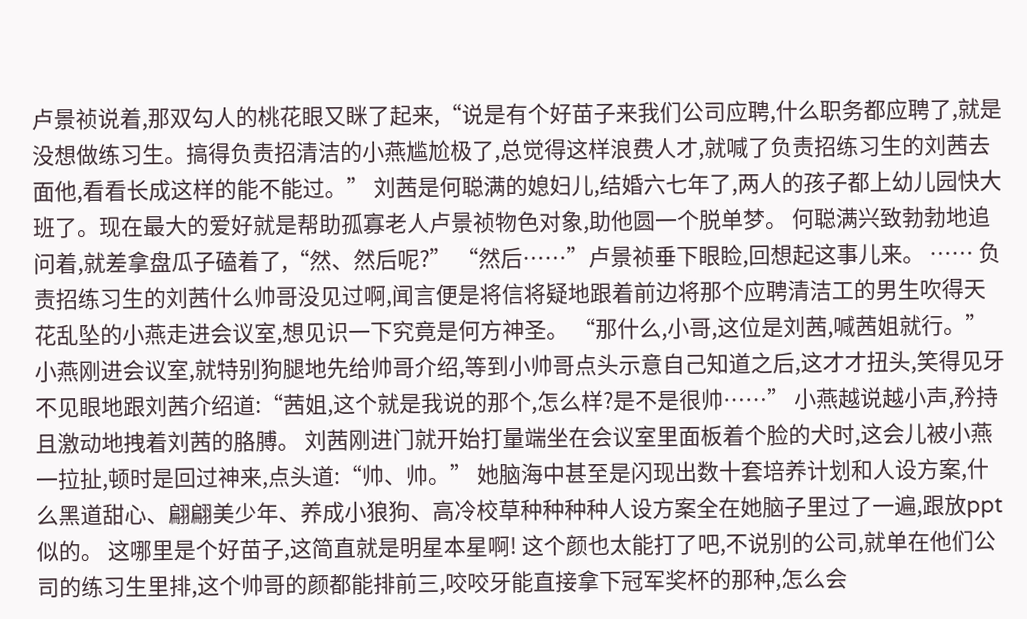卢景祯说着,那双勾人的桃花眼又眯了起来,“说是有个好苗子来我们公司应聘,什么职务都应聘了,就是没想做练习生。搞得负责招清洁的小燕尴尬极了,总觉得这样浪费人才,就喊了负责招练习生的刘茜去面他,看看长成这样的能不能过。” 刘茜是何聪满的媳妇儿,结婚六七年了,两人的孩子都上幼儿园快大班了。现在最大的爱好就是帮助孤寡老人卢景祯物色对象,助他圆一个脱单梦。 何聪满兴致勃勃地追问着,就差拿盘瓜子磕着了,“然、然后呢?” “然后……”卢景祯垂下眼睑,回想起这事儿来。 …… 负责招练习生的刘茜什么帅哥没见过啊,闻言便是将信将疑地跟着前边将那个应聘清洁工的男生吹得天花乱坠的小燕走进会议室,想见识一下究竟是何方神圣。 “那什么,小哥,这位是刘茜,喊茜姐就行。”小燕刚进会议室,就特别狗腿地先给帅哥介绍,等到小帅哥点头示意自己知道之后,这才才扭头,笑得见牙不见眼地跟刘茜介绍道:“茜姐,这个就是我说的那个,怎么样?是不是很帅……” 小燕越说越小声,矜持且激动地拽着刘茜的胳膊。 刘茜刚进门就开始打量端坐在会议室里面板着个脸的犬时,这会儿被小燕一拉扯,顿时是回过神来,点头道:“帅、帅。” 她脑海中甚至是闪现出数十套培养计划和人设方案,什么黑道甜心、翩翩美少年、养成小狼狗、高冷校草种种种种人设方案全在她脑子里过了一遍,跟放ppt似的。 这哪里是个好苗子,这简直就是明星本星啊! 这个颜也太能打了吧,不说别的公司,就单在他们公司的练习生里排,这个帅哥的颜都能排前三,咬咬牙能直接拿下冠军奖杯的那种,怎么会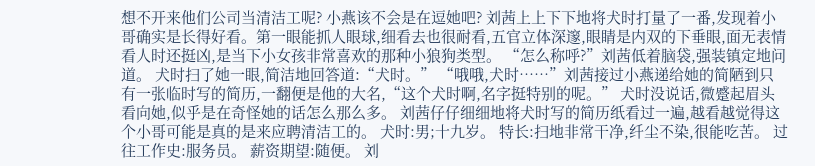想不开来他们公司当清洁工呢? 小燕该不会是在逗她吧? 刘茜上上下下地将犬时打量了一番,发现着小哥确实是长得好看。第一眼能抓人眼球,细看去也很耐看,五官立体深邃,眼睛是内双的下垂眼,面无表情看人时还挺凶,是当下小女孩非常喜欢的那种小狼狗类型。 “怎么称呼?”刘茜低着脑袋,强装镇定地问道。 犬时扫了她一眼,简洁地回答道:“犬时。” “哦哦,犬时……”刘茜接过小燕递给她的简陋到只有一张临时写的简历,一翻便是他的大名,“这个犬时啊,名字挺特别的呢。” 犬时没说话,微蹙起眉头看向她,似乎是在奇怪她的话怎么那么多。 刘茜仔仔细细地将犬时写的简历纸看过一遍,越看越觉得这个小哥可能是真的是来应聘清洁工的。 犬时:男;十九岁。 特长:扫地非常干净,纤尘不染,很能吃苦。 过往工作史:服务员。 薪资期望:随便。 刘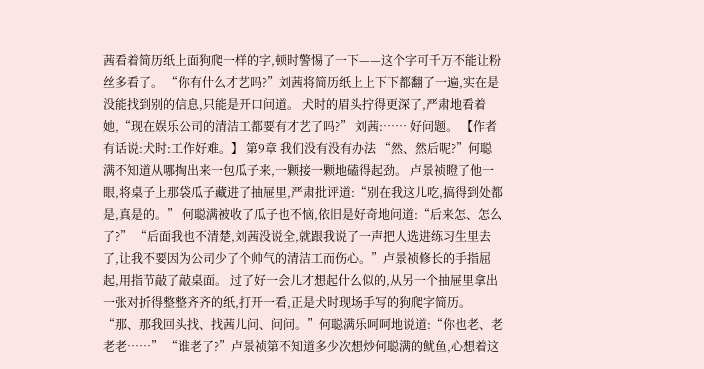茜看着简历纸上面狗爬一样的字,顿时警惕了一下——这个字可千万不能让粉丝多看了。 “你有什么才艺吗?”刘茜将简历纸上上下下都翻了一遍,实在是没能找到别的信息,只能是开口问道。 犬时的眉头拧得更深了,严肃地看着她,“现在娱乐公司的清洁工都要有才艺了吗?” 刘茜:…… 好问题。 【作者有话说:犬时:工作好难。】 第9章 我们没有没有办法 “然、然后呢?”何聪满不知道从哪掏出来一包瓜子来,一颗接一颗地磕得起劲。 卢景祯瞪了他一眼,将桌子上那袋瓜子藏进了抽屉里,严肃批评道:“别在我这儿吃,搞得到处都是,真是的。” 何聪满被收了瓜子也不恼,依旧是好奇地问道:“后来怎、怎么了?” “后面我也不清楚,刘茜没说全,就跟我说了一声把人选进练习生里去了,让我不要因为公司少了个帅气的清洁工而伤心。”卢景祯修长的手指屈起,用指节敲了敲桌面。 过了好一会儿才想起什么似的,从另一个抽屉里拿出一张对折得整整齐齐的纸,打开一看,正是犬时现场手写的狗爬字简历。 “那、那我回头找、找茜儿问、问问。”何聪满乐呵呵地说道:“你也老、老老老……” “谁老了?”卢景祯第不知道多少次想炒何聪满的鱿鱼,心想着这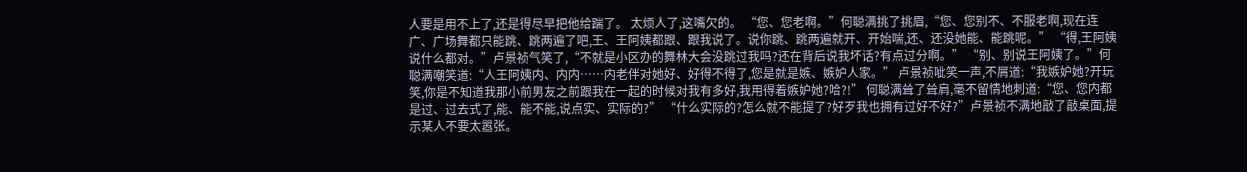人要是用不上了,还是得尽早把他给踹了。 太烦人了,这嘴欠的。 “您、您老啊。”何聪满挑了挑眉,“您、您别不、不服老啊,现在连广、广场舞都只能跳、跳两遍了吧,王、王阿姨都跟、跟我说了。说你跳、跳两遍就开、开始喘,还、还没她能、能跳呢。” “得,王阿姨说什么都对。”卢景祯气笑了,“不就是小区办的舞林大会没跳过我吗?还在背后说我坏话?有点过分啊。” “别、别说王阿姨了。”何聪满嘲笑道:“人王阿姨内、内内……内老伴对她好、好得不得了,您是就是嫉、嫉妒人家。” 卢景祯呲笑一声,不屑道:“我嫉妒她?开玩笑,你是不知道我那小前男友之前跟我在一起的时候对我有多好,我用得着嫉妒她?哈?!” 何聪满耸了耸肩,毫不留情地刺道:“您、您内都是过、过去式了,能、能不能,说点实、实际的?” “什么实际的?怎么就不能提了?好歹我也拥有过好不好?”卢景祯不满地敲了敲桌面,提示某人不要太嚣张。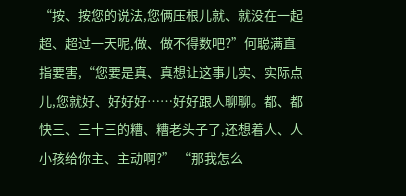“按、按您的说法,您俩压根儿就、就没在一起超、超过一天呢,做、做不得数吧?”何聪满直指要害,“您要是真、真想让这事儿实、实际点儿,您就好、好好好……好好跟人聊聊。都、都快三、三十三的糟、糟老头子了,还想着人、人小孩给你主、主动啊?” “那我怎么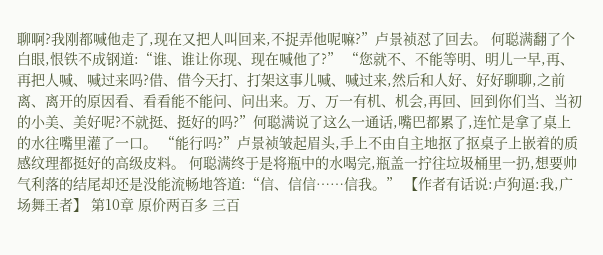聊啊?我刚都喊他走了,现在又把人叫回来,不捉弄他呢嘛?”卢景祯怼了回去。 何聪满翻了个白眼,恨铁不成钢道:“谁、谁让你现、现在喊他了?” “您就不、不能等明、明儿一早,再、再把人喊、喊过来吗?借、借今天打、打架这事儿喊、喊过来,然后和人好、好好聊聊,之前离、离开的原因看、看看能不能问、问出来。万、万一有机、机会,再回、回到你们当、当初的小美、美好呢?不就挺、挺好的吗?”何聪满说了这么一通话,嘴巴都累了,连忙是拿了桌上的水往嘴里灌了一口。 “能行吗?”卢景祯皱起眉头,手上不由自主地抠了抠桌子上嵌着的质感纹理都挺好的高级皮料。 何聪满终于是将瓶中的水喝完,瓶盖一拧往垃圾桶里一扔,想要帅气利落的结尾却还是没能流畅地答道:“信、信信……信我。” 【作者有话说:卢狗逼:我,广场舞王者】 第10章 原价两百多 三百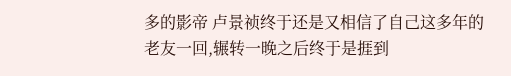多的影帝 卢景祯终于还是又相信了自己这多年的老友一回,辗转一晚之后终于是捱到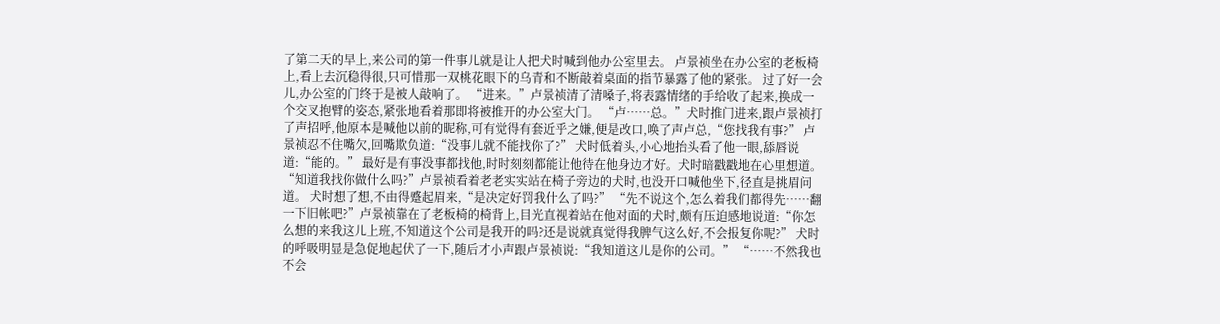了第二天的早上,来公司的第一件事儿就是让人把犬时喊到他办公室里去。 卢景祯坐在办公室的老板椅上,看上去沉稳得很,只可惜那一双桃花眼下的乌青和不断敲着桌面的指节暴露了他的紧张。 过了好一会儿,办公室的门终于是被人敲响了。 “进来。”卢景祯清了清嗓子,将表露情绪的手给收了起来,换成一个交叉抱臂的姿态,紧张地看着那即将被推开的办公室大门。 “卢……总。”犬时推门进来,跟卢景祯打了声招呼,他原本是喊他以前的昵称,可有觉得有套近乎之嫌,便是改口,唤了声卢总,“您找我有事?” 卢景祯忍不住嘴欠,回嘴欺负道:“没事儿就不能找你了?” 犬时低着头,小心地抬头看了他一眼,舔唇说道:“能的。” 最好是有事没事都找他,时时刻刻都能让他待在他身边才好。犬时暗戳戳地在心里想道。 “知道我找你做什么吗?”卢景祯看着老老实实站在椅子旁边的犬时,也没开口喊他坐下,径直是挑眉问道。 犬时想了想,不由得蹙起眉来,“是决定好罚我什么了吗?” “先不说这个,怎么着我们都得先……翻一下旧帐吧?”卢景祯靠在了老板椅的椅背上,目光直视着站在他对面的犬时,颇有压迫感地说道:“你怎么想的来我这儿上班,不知道这个公司是我开的吗?还是说就真觉得我脾气这么好,不会报复你呢?” 犬时的呼吸明显是急促地起伏了一下,随后才小声跟卢景祯说:“我知道这儿是你的公司。” “……不然我也不会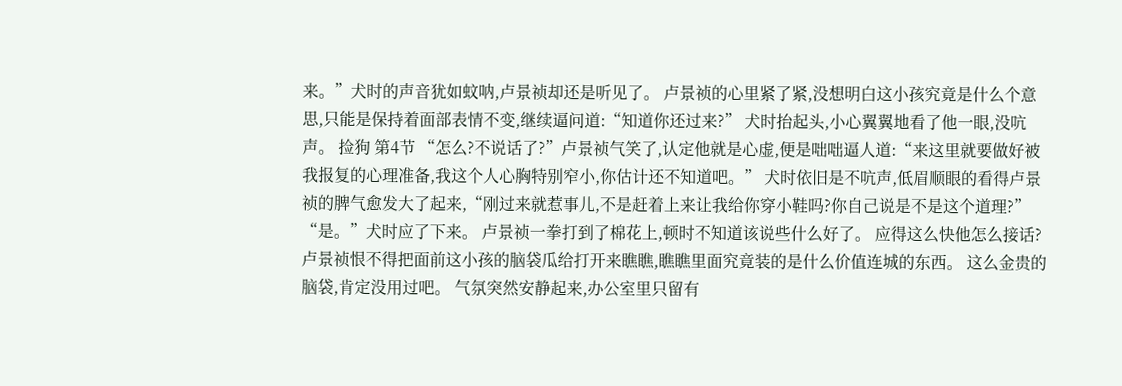来。”犬时的声音犹如蚊呐,卢景祯却还是听见了。 卢景祯的心里紧了紧,没想明白这小孩究竟是什么个意思,只能是保持着面部表情不变,继续逼问道:“知道你还过来?” 犬时抬起头,小心翼翼地看了他一眼,没吭声。 捡狗 第4节 “怎么?不说话了?”卢景祯气笑了,认定他就是心虚,便是咄咄逼人道:“来这里就要做好被我报复的心理准备,我这个人心胸特别窄小,你估计还不知道吧。” 犬时依旧是不吭声,低眉顺眼的看得卢景祯的脾气愈发大了起来,“刚过来就惹事儿,不是赶着上来让我给你穿小鞋吗?你自己说是不是这个道理?” “是。”犬时应了下来。 卢景祯一拳打到了棉花上,顿时不知道该说些什么好了。 应得这么快他怎么接话?卢景祯恨不得把面前这小孩的脑袋瓜给打开来瞧瞧,瞧瞧里面究竟装的是什么价值连城的东西。 这么金贵的脑袋,肯定没用过吧。 气氛突然安静起来,办公室里只留有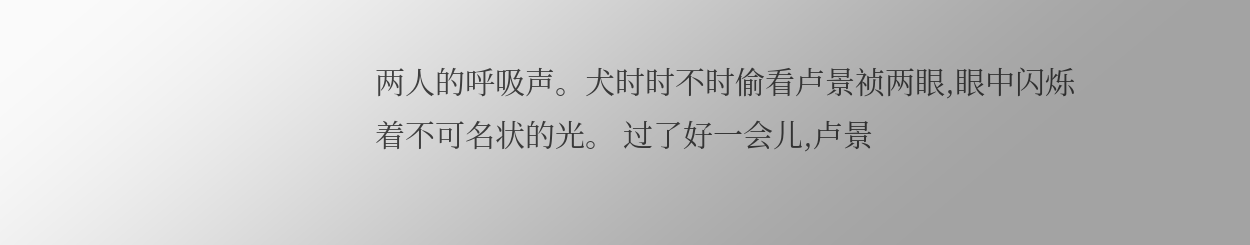两人的呼吸声。犬时时不时偷看卢景祯两眼,眼中闪烁着不可名状的光。 过了好一会儿,卢景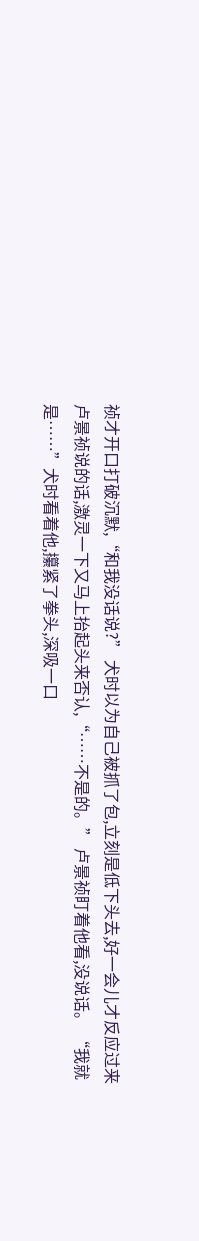祯才开口打破沉默,“和我没话说?” 犬时以为自己被抓了包,立刻是低下头去,好一会儿才反应过来卢景祯说的话,激灵一下又马上抬起头来否认,“……不是的。” 卢景祯盯着他看,没说话。 “我就是……”犬时看着他,攥紧了拳头,深吸一口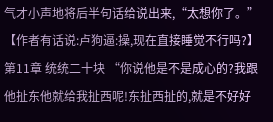气才小声地将后半句话给说出来,“太想你了。” 【作者有话说:卢狗逼:操,现在直接睡觉不行吗?】 第11章 统统二十块 “你说他是不是成心的?我跟他扯东他就给我扯西呢!东扯西扯的,就是不好好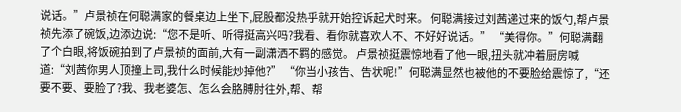说话。”卢景祯在何聪满家的餐桌边上坐下,屁股都没热乎就开始控诉起犬时来。 何聪满接过刘茜递过来的饭勺,帮卢景祯先添了碗饭,边添边说:“您不是听、听得挺高兴吗?我看、看你就喜欢人不、不好好说话。” “美得你。”何聪满翻了个白眼,将饭碗拍到了卢景祯的面前,大有一副潇洒不羁的感觉。 卢景祯挺震惊地看了他一眼,扭头就冲着厨房喊道:“刘茜你男人顶撞上司,我什么时候能炒掉他?” “你当小孩告、告状呢!”何聪满显然也被他的不要脸给震惊了,“还要不要、要脸了?我、我老婆怎、怎么会胳膊肘往外,帮、帮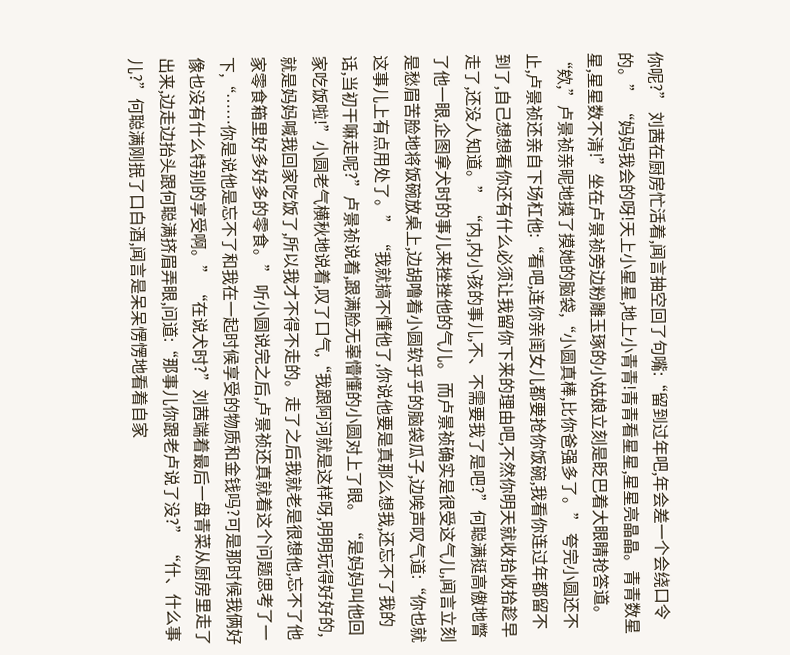你呢?” 刘茜在厨房忙活着,闻言抽空回了句嘴:“留到过年吧,年会差一个会绕口令的。” “妈妈我会的呀!天上小星星,地上小青青!青青看星星,星星亮晶晶。青青数星星,星星数不清!”坐在卢景祯旁边粉雕玉琢的小姑娘立刻是眨巴着大眼睛抢答道。 “欸,”卢景祯亲昵地摸了摸她的脑袋,“小圆真棒,比你爸强多了。” 夸完小圆还不止,卢景祯还亲自下场杠他:“看吧,连你亲闺女儿都要抢你饭碗,我看你连过年都留不到了,自己想想看你还有什么必须让我留你下来的理由吧,不然你明天就收拾收拾趁早走了,还没人知道。” “内,内小孩的事儿,不、不需要我了是吧?”何聪满挺高傲地瞥了他一眼,企图拿犬时的事儿来挫挫他的气儿。 而卢景祯确实是很受这气儿,闻言立刻是愁眉苦脸地将饭碗放桌上,边胡噜着小圆软乎乎的脑袋瓜子,边唉声叹气道:“你也就这事儿上有点用处了。” “我就搞不懂他了,你说他要是真那么想我,还忘不了我的话,当初干嘛走呢?”卢景祯说着,跟满脸无辜懵懂的小圆对上了眼。 “是妈妈叫他回家吃饭啦!”小圆老气横秋地说着,叹了口气,“我跟阿河就是这样呀,明明玩得好好的,就是妈妈喊我回家吃饭了,所以我才不得不走的。走了之后我就老是很想他,忘不了他家零食箱里好多好多的零食。” 听小圆说完之后,卢景祯还真就着这个问题思考了一下,“……你是说他是忘不了和我在一起时候享受的物质和金钱吗?可是那时候我俩好像也没有什么特别的享受啊。” “在说犬时?”刘茜端着最后一盘青菜从厨房里走了出来,边走边抬头跟何聪满挤眉弄眼,问道:“那事儿你跟老卢说了没?” “什、什么事儿?”何聪满刚抿了口白酒,闻言是呆呆愣愣地看着自家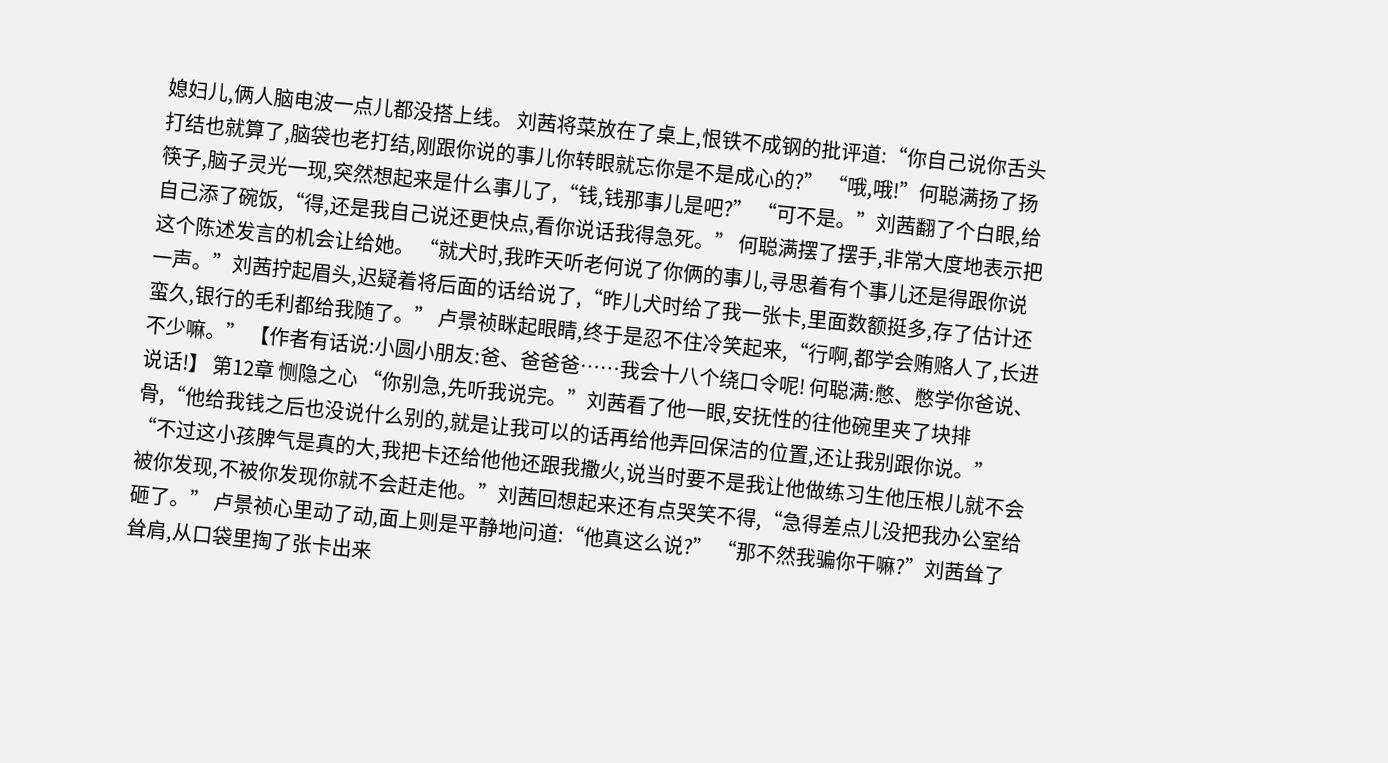媳妇儿,俩人脑电波一点儿都没搭上线。 刘茜将菜放在了桌上,恨铁不成钢的批评道:“你自己说你舌头打结也就算了,脑袋也老打结,刚跟你说的事儿你转眼就忘你是不是成心的?” “哦,哦!”何聪满扬了扬筷子,脑子灵光一现,突然想起来是什么事儿了,“钱,钱那事儿是吧?” “可不是。”刘茜翻了个白眼,给自己添了碗饭,“得,还是我自己说还更快点,看你说话我得急死。” 何聪满摆了摆手,非常大度地表示把这个陈述发言的机会让给她。 “就犬时,我昨天听老何说了你俩的事儿,寻思着有个事儿还是得跟你说一声。”刘茜拧起眉头,迟疑着将后面的话给说了,“昨儿犬时给了我一张卡,里面数额挺多,存了估计还蛮久,银行的毛利都给我随了。” 卢景祯眯起眼睛,终于是忍不住冷笑起来,“行啊,都学会贿赂人了,长进不少嘛。” 【作者有话说:小圆小朋友:爸、爸爸爸……我会十八个绕口令呢! 何聪满:憋、憋学你爸说、说话!】 第12章 恻隐之心 “你别急,先听我说完。”刘茜看了他一眼,安抚性的往他碗里夹了块排骨,“他给我钱之后也没说什么别的,就是让我可以的话再给他弄回保洁的位置,还让我别跟你说。” “不过这小孩脾气是真的大,我把卡还给他他还跟我撒火,说当时要不是我让他做练习生他压根儿就不会被你发现,不被你发现你就不会赶走他。”刘茜回想起来还有点哭笑不得,“急得差点儿没把我办公室给砸了。” 卢景祯心里动了动,面上则是平静地问道:“他真这么说?” “那不然我骗你干嘛?”刘茜耸了耸肩,从口袋里掏了张卡出来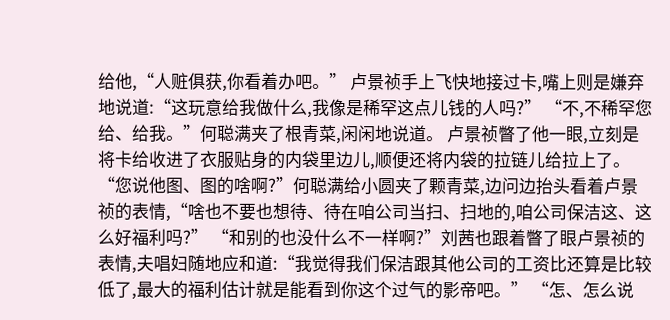给他,“人赃俱获,你看着办吧。” 卢景祯手上飞快地接过卡,嘴上则是嫌弃地说道:“这玩意给我做什么,我像是稀罕这点儿钱的人吗?” “不,不稀罕您给、给我。”何聪满夹了根青菜,闲闲地说道。 卢景祯瞥了他一眼,立刻是将卡给收进了衣服贴身的内袋里边儿,顺便还将内袋的拉链儿给拉上了。 “您说他图、图的啥啊?”何聪满给小圆夹了颗青菜,边问边抬头看着卢景祯的表情,“啥也不要也想待、待在咱公司当扫、扫地的,咱公司保洁这、这么好福利吗?” “和别的也没什么不一样啊?”刘茜也跟着瞥了眼卢景祯的表情,夫唱妇随地应和道:“我觉得我们保洁跟其他公司的工资比还算是比较低了,最大的福利估计就是能看到你这个过气的影帝吧。” “怎、怎么说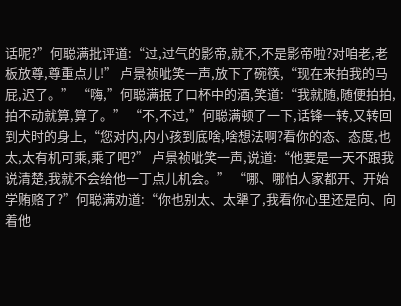话呢?”何聪满批评道:“过,过气的影帝,就不,不是影帝啦?对咱老,老板放尊,尊重点儿!” 卢景祯呲笑一声,放下了碗筷,“现在来拍我的马屁,迟了。” “嗨,”何聪满抿了口杯中的酒,笑道:“我就随,随便拍拍,拍不动就算,算了。” “不,不过,”何聪满顿了一下,话锋一转,又转回到犬时的身上,“您对内,内小孩到底啥,啥想法啊?看你的态、态度,也太,太有机可乘,乘了吧?” 卢景祯呲笑一声,说道:“他要是一天不跟我说清楚,我就不会给他一丁点儿机会。” “哪、哪怕人家都开、开始学贿赂了?”何聪满劝道:“你也别太、太犟了,我看你心里还是向、向着他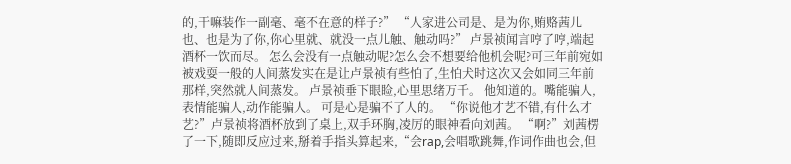的,干嘛装作一副毫、毫不在意的样子?” “人家进公司是、是为你,贿赂茜儿也、也是为了你,你心里就、就没一点儿触、触动吗?” 卢景祯闻言哼了哼,端起酒杯一饮而尽。 怎么会没有一点触动呢?怎么会不想要给他机会呢?可三年前宛如被戏耍一般的人间蒸发实在是让卢景祯有些怕了,生怕犬时这次又会如同三年前那样,突然就人间蒸发。 卢景祯垂下眼睑,心里思绪万千。 他知道的。嘴能骗人,表情能骗人,动作能骗人。 可是心是骗不了人的。 “你说他才艺不错,有什么才艺?”卢景祯将酒杯放到了桌上,双手环胸,凌厉的眼神看向刘茜。 “啊?”刘茜楞了一下,随即反应过来,掰着手指头算起来,“会rap,会唱歌跳舞,作词作曲也会,但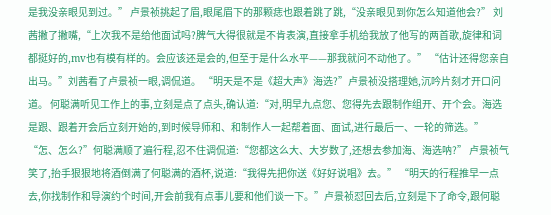是我没亲眼见到过。” 卢景祯挑起了眉,眼尾眉下的那颗痣也跟着跳了跳,“没亲眼见到你怎么知道他会?” 刘茜撇了撇嘴,“上次我不是给他面试吗?脾气大得很就是不肯表演,直接拿手机给我放了他写的两首歌,旋律和词都挺好的,mv也有模有样的。会应该还是会的,但至于是什么水平——那我就问不动他了。” “估计还得您亲自出马。”刘茜看了卢景祯一眼,调侃道。 “明天是不是《超大声》海选?”卢景祯没搭理她,沉吟片刻才开口问道。 何聪满听见工作上的事,立刻是点了点头,确认道:“对,明早九点您、您得先去跟制作组开、开个会。海选是跟、跟着开会后立刻开始的,到时候导师和、和制作人一起帮着面、面试,进行最后一、一轮的筛选。” “怎、怎么?”何聪满顺了遍行程,忍不住调侃道:“您都这么大、大岁数了,还想去参加海、海选呐?” 卢景祯气笑了,抬手狠狠地将酒倒满了何聪满的酒杯,说道:“我得先把你送《好好说唱》去。” “明天的行程推早一点去,你找制作和导演约个时间,开会前我有点事儿要和他们谈一下。”卢景祯怼回去后,立刻是下了命令,跟何聪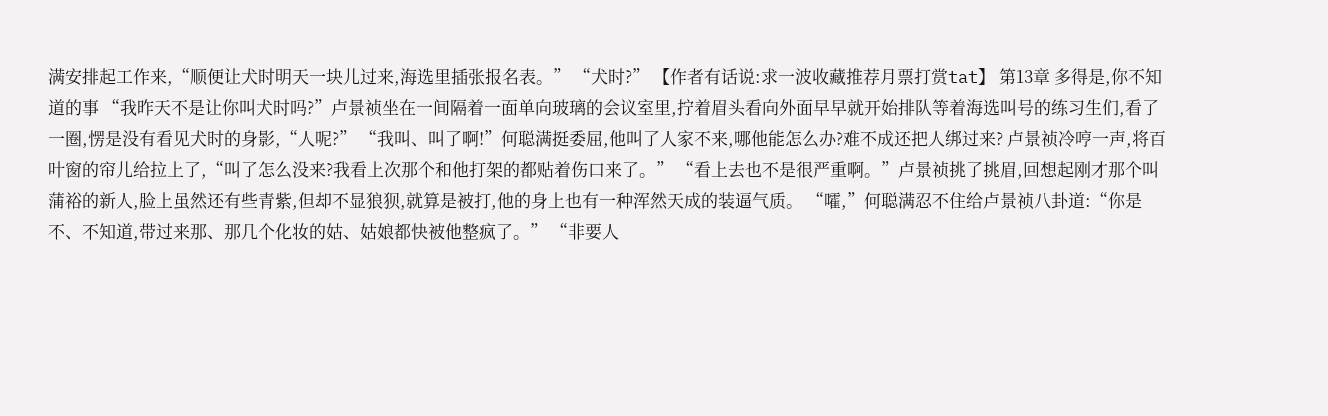满安排起工作来,“顺便让犬时明天一块儿过来,海选里插张报名表。” “犬时?” 【作者有话说:求一波收藏推荐月票打赏tat】 第13章 多得是,你不知道的事 “我昨天不是让你叫犬时吗?”卢景祯坐在一间隔着一面单向玻璃的会议室里,拧着眉头看向外面早早就开始排队等着海选叫号的练习生们,看了一圈,愣是没有看见犬时的身影,“人呢?” “我叫、叫了啊!”何聪满挺委屈,他叫了人家不来,哪他能怎么办?难不成还把人绑过来? 卢景祯冷哼一声,将百叶窗的帘儿给拉上了,“叫了怎么没来?我看上次那个和他打架的都贴着伤口来了。” “看上去也不是很严重啊。”卢景祯挑了挑眉,回想起刚才那个叫蒲裕的新人,脸上虽然还有些青紫,但却不显狼狈,就算是被打,他的身上也有一种浑然天成的装逼气质。 “嚯,”何聪满忍不住给卢景祯八卦道:“你是不、不知道,带过来那、那几个化妆的姑、姑娘都快被他整疯了。” “非要人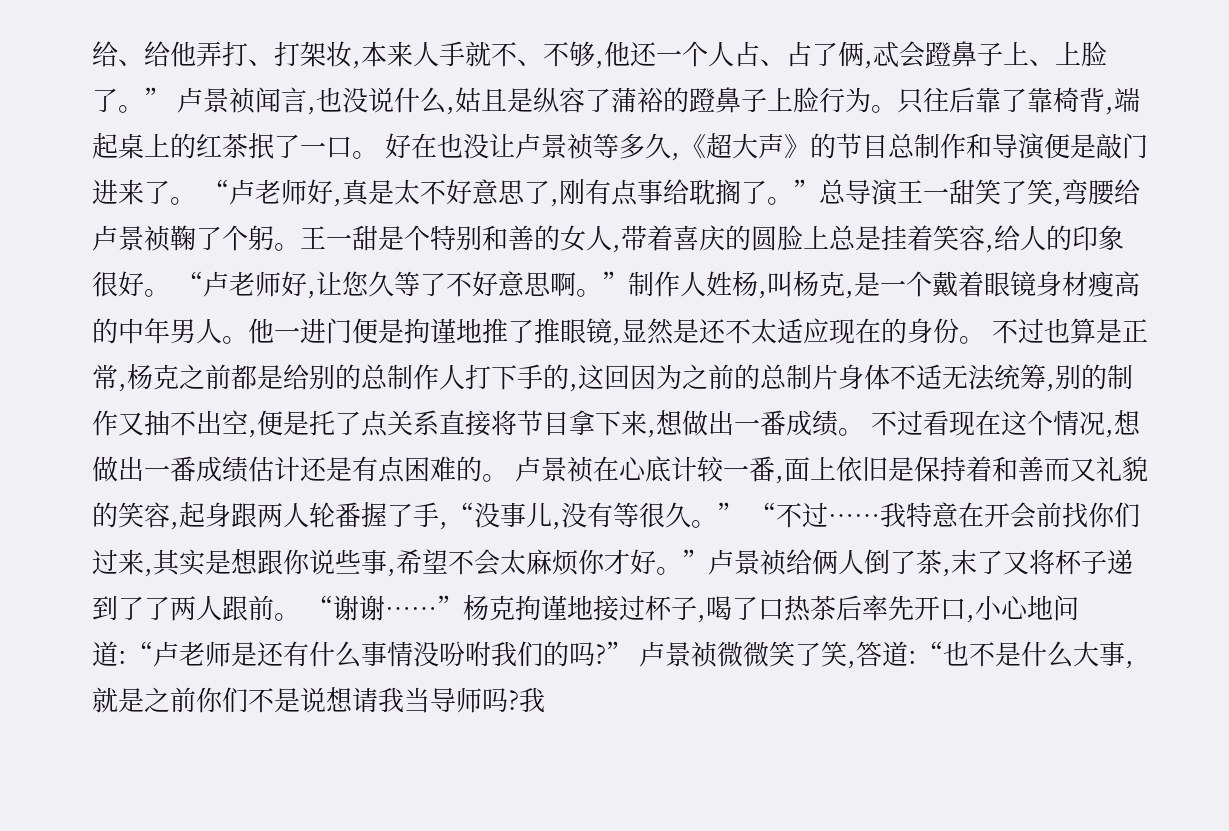给、给他弄打、打架妆,本来人手就不、不够,他还一个人占、占了俩,忒会蹬鼻子上、上脸了。” 卢景祯闻言,也没说什么,姑且是纵容了蒲裕的蹬鼻子上脸行为。只往后靠了靠椅背,端起桌上的红茶抿了一口。 好在也没让卢景祯等多久,《超大声》的节目总制作和导演便是敲门进来了。 “卢老师好,真是太不好意思了,刚有点事给耽搁了。”总导演王一甜笑了笑,弯腰给卢景祯鞠了个躬。王一甜是个特别和善的女人,带着喜庆的圆脸上总是挂着笑容,给人的印象很好。 “卢老师好,让您久等了不好意思啊。”制作人姓杨,叫杨克,是一个戴着眼镜身材瘦高的中年男人。他一进门便是拘谨地推了推眼镜,显然是还不太适应现在的身份。 不过也算是正常,杨克之前都是给别的总制作人打下手的,这回因为之前的总制片身体不适无法统筹,别的制作又抽不出空,便是托了点关系直接将节目拿下来,想做出一番成绩。 不过看现在这个情况,想做出一番成绩估计还是有点困难的。 卢景祯在心底计较一番,面上依旧是保持着和善而又礼貌的笑容,起身跟两人轮番握了手,“没事儿,没有等很久。” “不过……我特意在开会前找你们过来,其实是想跟你说些事,希望不会太麻烦你才好。”卢景祯给俩人倒了茶,末了又将杯子递到了了两人跟前。 “谢谢……”杨克拘谨地接过杯子,喝了口热茶后率先开口,小心地问道:“卢老师是还有什么事情没吩咐我们的吗?” 卢景祯微微笑了笑,答道:“也不是什么大事,就是之前你们不是说想请我当导师吗?我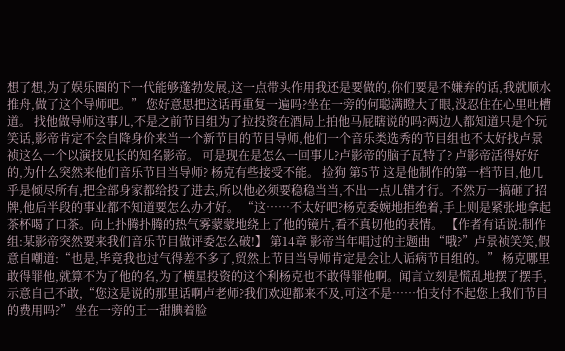想了想,为了娱乐圈的下一代能够蓬勃发展,这一点带头作用我还是要做的,你们要是不嫌弃的话,我就顺水推舟,做了这个导师吧。” 您好意思把这话再重复一遍吗?坐在一旁的何聪满瞪大了眼,没忍住在心里吐槽道。 找他做导师这事儿,不是之前节目组为了拉投资在酒局上拍他马屁瞎说的吗?两边人都知道只是个玩笑话,影帝肯定不会自降身价来当一个新节目的节目导师,他们一个音乐类选秀的节目组也不太好找卢景祯这么一个以演技见长的知名影帝。 可是现在是怎么一回事儿?卢影帝的脑子瓦特了? 卢影帝活得好好的,为什么突然来他们音乐节目当导师? 杨克有些接受不能。 捡狗 第5节 这是他制作的第一档节目,他几乎是倾尽所有,把全部身家都给投了进去,所以他必须要稳稳当当,不出一点儿错才行。不然万一搞砸了招牌,他后半段的事业都不知道要怎么办才好。 “这……不太好吧?杨克委婉地拒绝着,手上则是紧张地拿起茶杯喝了口茶。向上扑腾扑腾的热气雾蒙蒙地绕上了他的镜片,看不真切他的表情。 【作者有话说:制作组:某影帝突然要来我们音乐节目做评委怎么破!】 第14章 影帝当年唱过的主题曲 “哦?”卢景祯笑笑,假意自嘲道:“也是,毕竟我也过气得差不多了,贸然上节目当导师肯定是会让人诟病节目组的。” 杨克哪里敢得罪他,就算不为了他的名,为了横星投资的这个利杨克也不敢得罪他啊。闻言立刻是慌乱地摆了摆手,示意自己不敢,“您这是说的那里话啊卢老师?我们欢迎都来不及,可这不是……怕支付不起您上我们节目的费用吗?” 坐在一旁的王一甜腆着脸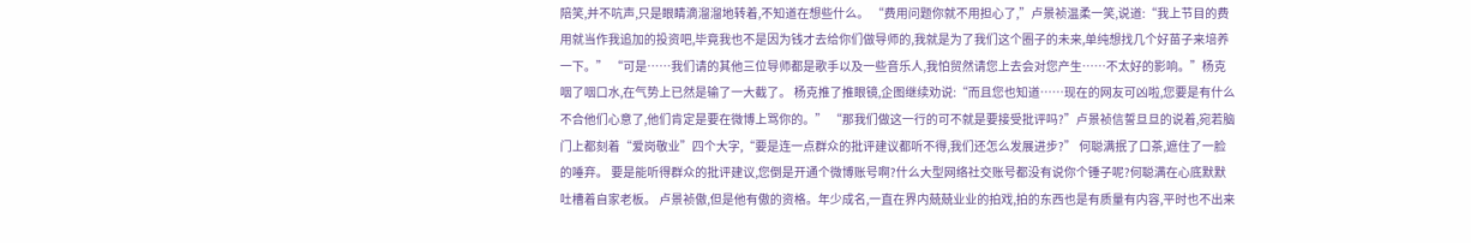陪笑,并不吭声,只是眼睛滴溜溜地转着,不知道在想些什么。 “费用问题你就不用担心了,”卢景祯温柔一笑,说道:“我上节目的费用就当作我追加的投资吧,毕竟我也不是因为钱才去给你们做导师的,我就是为了我们这个圈子的未来,单纯想找几个好苗子来培养一下。” “可是……我们请的其他三位导师都是歌手以及一些音乐人,我怕贸然请您上去会对您产生……不太好的影响。”杨克咽了咽口水,在气势上已然是输了一大截了。 杨克推了推眼镜,企图继续劝说:“而且您也知道……现在的网友可凶啦,您要是有什么不合他们心意了,他们肯定是要在微博上骂你的。” “那我们做这一行的可不就是要接受批评吗?”卢景祯信誓旦旦的说着,宛若脑门上都刻着“爱岗敬业”四个大字,“要是连一点群众的批评建议都听不得,我们还怎么发展进步?” 何聪满抿了口茶,遮住了一脸的唾弃。 要是能听得群众的批评建议,您倒是开通个微博账号啊?什么大型网络社交账号都没有说你个锤子呢?何聪满在心底默默吐槽着自家老板。 卢景祯傲,但是他有傲的资格。年少成名,一直在界内兢兢业业的拍戏,拍的东西也是有质量有内容,平时也不出来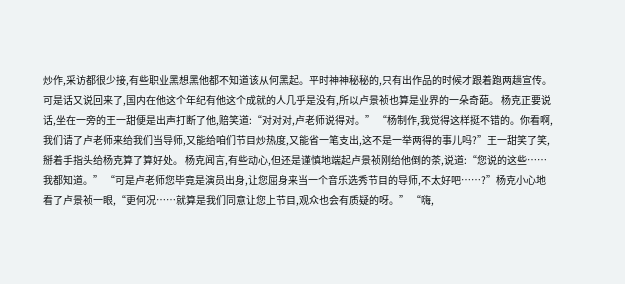炒作,采访都很少接,有些职业黑想黑他都不知道该从何黑起。平时神神秘秘的,只有出作品的时候才跟着跑两趟宣传。 可是话又说回来了,国内在他这个年纪有他这个成就的人几乎是没有,所以卢景祯也算是业界的一朵奇葩。 杨克正要说话,坐在一旁的王一甜便是出声打断了他,赔笑道:“对对对,卢老师说得对。” “杨制作,我觉得这样挺不错的。你看啊,我们请了卢老师来给我们当导师,又能给咱们节目炒热度,又能省一笔支出,这不是一举两得的事儿吗?”王一甜笑了笑,掰着手指头给杨克算了算好处。 杨克闻言,有些动心,但还是谨慎地端起卢景祯刚给他倒的茶,说道:“您说的这些……我都知道。” “可是卢老师您毕竟是演员出身,让您屈身来当一个音乐选秀节目的导师,不太好吧……?”杨克小心地看了卢景祯一眼,“更何况……就算是我们同意让您上节目,观众也会有质疑的呀。” “嗨,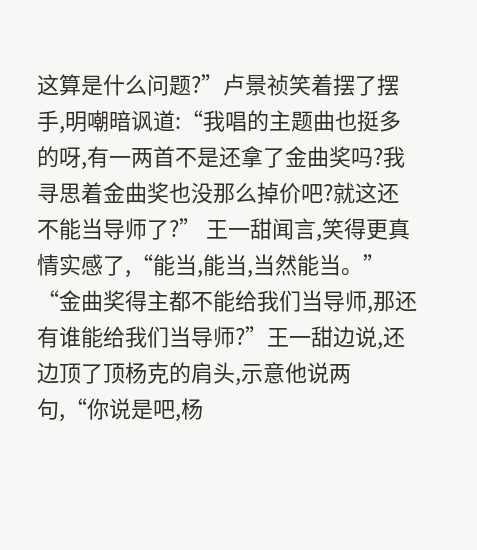这算是什么问题?”卢景祯笑着摆了摆手,明嘲暗讽道:“我唱的主题曲也挺多的呀,有一两首不是还拿了金曲奖吗?我寻思着金曲奖也没那么掉价吧?就这还不能当导师了?” 王一甜闻言,笑得更真情实感了,“能当,能当,当然能当。” “金曲奖得主都不能给我们当导师,那还有谁能给我们当导师?”王一甜边说,还边顶了顶杨克的肩头,示意他说两句,“你说是吧,杨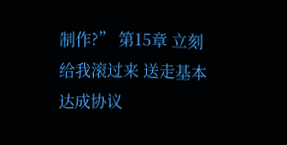制作?” 第15章 立刻给我滚过来 送走基本达成协议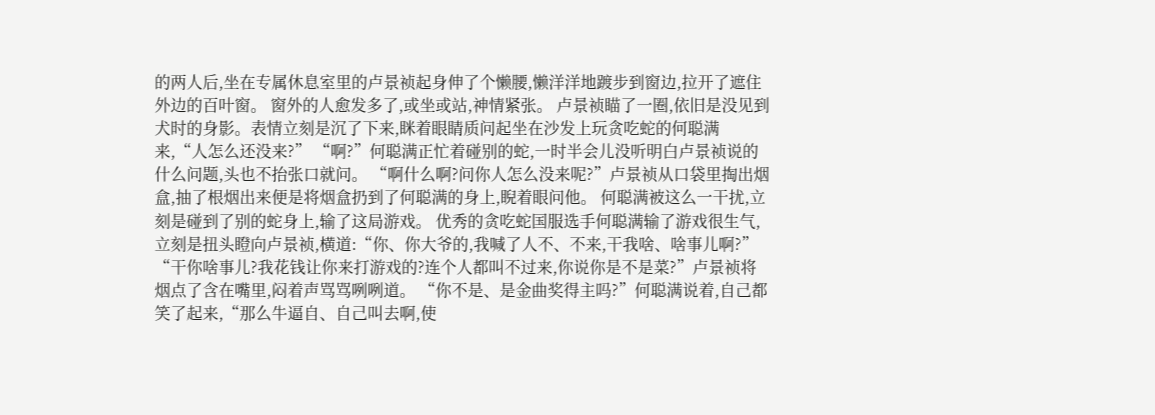的两人后,坐在专属休息室里的卢景祯起身伸了个懒腰,懒洋洋地踱步到窗边,拉开了遮住外边的百叶窗。 窗外的人愈发多了,或坐或站,神情紧张。 卢景祯瞄了一圈,依旧是没见到犬时的身影。表情立刻是沉了下来,眯着眼睛质问起坐在沙发上玩贪吃蛇的何聪满来,“人怎么还没来?” “啊?”何聪满正忙着碰别的蛇,一时半会儿没听明白卢景祯说的什么问题,头也不抬张口就问。 “啊什么啊?问你人怎么没来呢?”卢景祯从口袋里掏出烟盒,抽了根烟出来便是将烟盒扔到了何聪满的身上,睨着眼问他。 何聪满被这么一干扰,立刻是碰到了别的蛇身上,输了这局游戏。 优秀的贪吃蛇国服选手何聪满输了游戏很生气,立刻是扭头瞪向卢景祯,横道:“你、你大爷的,我喊了人不、不来,干我啥、啥事儿啊?” “干你啥事儿?我花钱让你来打游戏的?连个人都叫不过来,你说你是不是菜?”卢景祯将烟点了含在嘴里,闷着声骂骂咧咧道。 “你不是、是金曲奖得主吗?”何聪满说着,自己都笑了起来,“那么牛逼自、自己叫去啊,使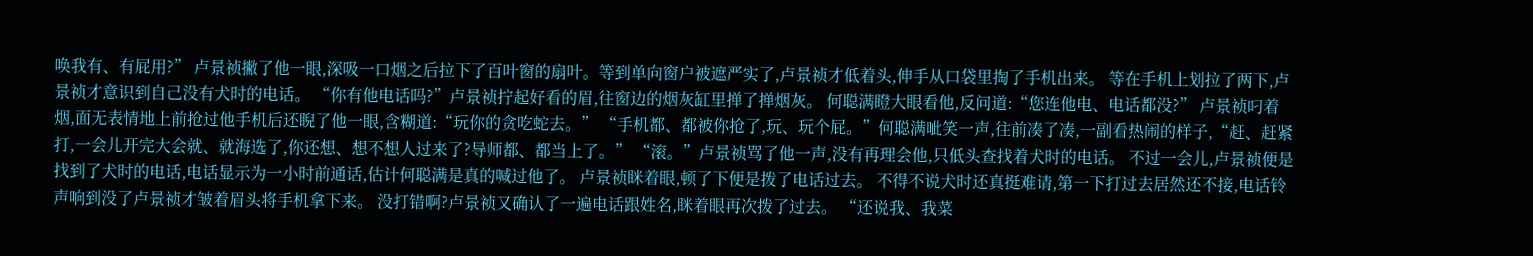唤我有、有屁用?” 卢景祯撇了他一眼,深吸一口烟之后拉下了百叶窗的扇叶。等到单向窗户被遮严实了,卢景祯才低着头,伸手从口袋里掏了手机出来。 等在手机上划拉了两下,卢景祯才意识到自己没有犬时的电话。 “你有他电话吗?”卢景祯拧起好看的眉,往窗边的烟灰缸里掸了掸烟灰。 何聪满瞪大眼看他,反问道:“您连他电、电话都没?” 卢景祯叼着烟,面无表情地上前抢过他手机后还睨了他一眼,含糊道:“玩你的贪吃蛇去。” “手机都、都被你抢了,玩、玩个屁。”何聪满呲笑一声,往前凑了凑,一副看热闹的样子,“赶、赶紧打,一会儿开完大会就、就海选了,你还想、想不想人过来了?导师都、都当上了。” “滚。”卢景祯骂了他一声,没有再理会他,只低头查找着犬时的电话。 不过一会儿,卢景祯便是找到了犬时的电话,电话显示为一小时前通话,估计何聪满是真的喊过他了。 卢景祯眯着眼,顿了下便是拨了电话过去。 不得不说犬时还真挺难请,第一下打过去居然还不接,电话铃声响到没了卢景祯才皱着眉头将手机拿下来。 没打错啊?卢景祯又确认了一遍电话跟姓名,眯着眼再次拨了过去。 “还说我、我菜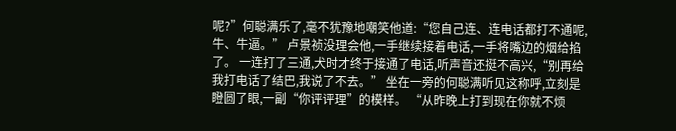呢?”何聪满乐了,毫不犹豫地嘲笑他道:“您自己连、连电话都打不通呢,牛、牛逼。” 卢景祯没理会他,一手继续接着电话,一手将嘴边的烟给掐了。 一连打了三通,犬时才终于接通了电话,听声音还挺不高兴,“别再给我打电话了结巴,我说了不去。” 坐在一旁的何聪满听见这称呼,立刻是瞪圆了眼,一副“你评评理”的模样。 “从昨晚上打到现在你就不烦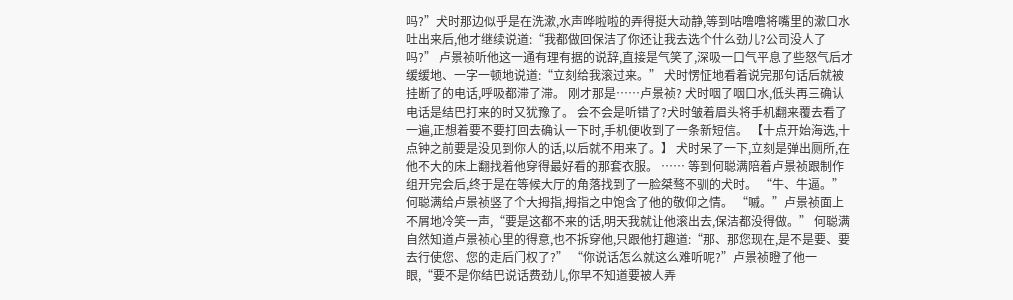吗?”犬时那边似乎是在洗漱,水声哗啦啦的弄得挺大动静,等到咕噜噜将嘴里的漱口水吐出来后,他才继续说道:“我都做回保洁了你还让我去选个什么劲儿?公司没人了吗?” 卢景祯听他这一通有理有据的说辞,直接是气笑了,深吸一口气平息了些怒气后才缓缓地、一字一顿地说道:“立刻给我滚过来。” 犬时愣怔地看着说完那句话后就被挂断了的电话,呼吸都滞了滞。 刚才那是……卢景祯? 犬时咽了咽口水,低头再三确认电话是结巴打来的时又犹豫了。 会不会是听错了?犬时皱着眉头将手机翻来覆去看了一遍,正想着要不要打回去确认一下时,手机便收到了一条新短信。 【十点开始海选,十点钟之前要是没见到你人的话,以后就不用来了。】 犬时呆了一下,立刻是弹出厕所,在他不大的床上翻找着他穿得最好看的那套衣服。 …… 等到何聪满陪着卢景祯跟制作组开完会后,终于是在等候大厅的角落找到了一脸桀骜不驯的犬时。 “牛、牛逼。”何聪满给卢景祯竖了个大拇指,拇指之中饱含了他的敬仰之情。 “嘁。”卢景祯面上不屑地冷笑一声,“要是这都不来的话,明天我就让他滚出去,保洁都没得做。” 何聪满自然知道卢景祯心里的得意,也不拆穿他,只跟他打趣道:“那、那您现在,是不是要、要去行使您、您的走后门权了?” “你说话怎么就这么难听呢?”卢景祯瞪了他一眼,“要不是你结巴说话费劲儿,你早不知道要被人弄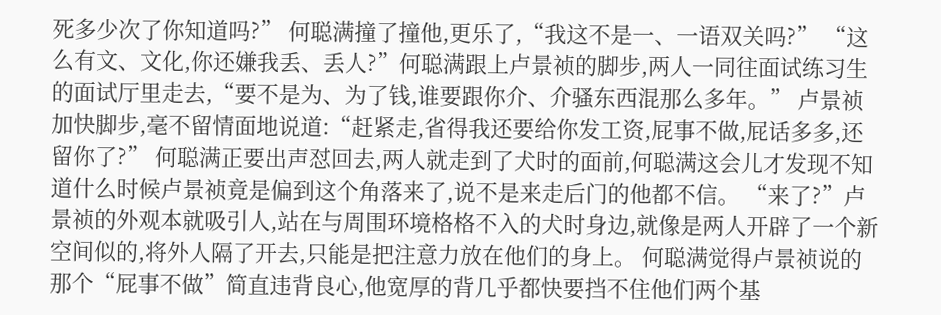死多少次了你知道吗?” 何聪满撞了撞他,更乐了,“我这不是一、一语双关吗?” “这么有文、文化,你还嫌我丢、丢人?”何聪满跟上卢景祯的脚步,两人一同往面试练习生的面试厅里走去,“要不是为、为了钱,谁要跟你介、介骚东西混那么多年。” 卢景祯加快脚步,毫不留情面地说道:“赶紧走,省得我还要给你发工资,屁事不做,屁话多多,还留你了?” 何聪满正要出声怼回去,两人就走到了犬时的面前,何聪满这会儿才发现不知道什么时候卢景祯竟是偏到这个角落来了,说不是来走后门的他都不信。 “来了?”卢景祯的外观本就吸引人,站在与周围环境格格不入的犬时身边,就像是两人开辟了一个新空间似的,将外人隔了开去,只能是把注意力放在他们的身上。 何聪满觉得卢景祯说的那个“屁事不做”简直违背良心,他宽厚的背几乎都快要挡不住他们两个基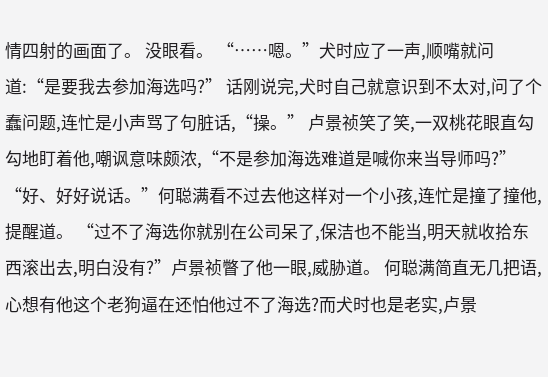情四射的画面了。 没眼看。 “……嗯。”犬时应了一声,顺嘴就问道:“是要我去参加海选吗?” 话刚说完,犬时自己就意识到不太对,问了个蠢问题,连忙是小声骂了句脏话,“操。” 卢景祯笑了笑,一双桃花眼直勾勾地盯着他,嘲讽意味颇浓,“不是参加海选难道是喊你来当导师吗?” “好、好好说话。”何聪满看不过去他这样对一个小孩,连忙是撞了撞他,提醒道。 “过不了海选你就别在公司呆了,保洁也不能当,明天就收拾东西滚出去,明白没有?”卢景祯瞥了他一眼,威胁道。 何聪满简直无几把语,心想有他这个老狗逼在还怕他过不了海选?而犬时也是老实,卢景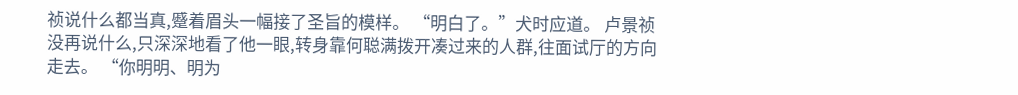祯说什么都当真,蹙着眉头一幅接了圣旨的模样。 “明白了。”犬时应道。 卢景祯没再说什么,只深深地看了他一眼,转身靠何聪满拨开凑过来的人群,往面试厅的方向走去。 “你明明、明为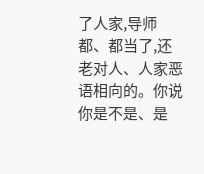了人家,导师都、都当了,还老对人、人家恶语相向的。你说你是不是、是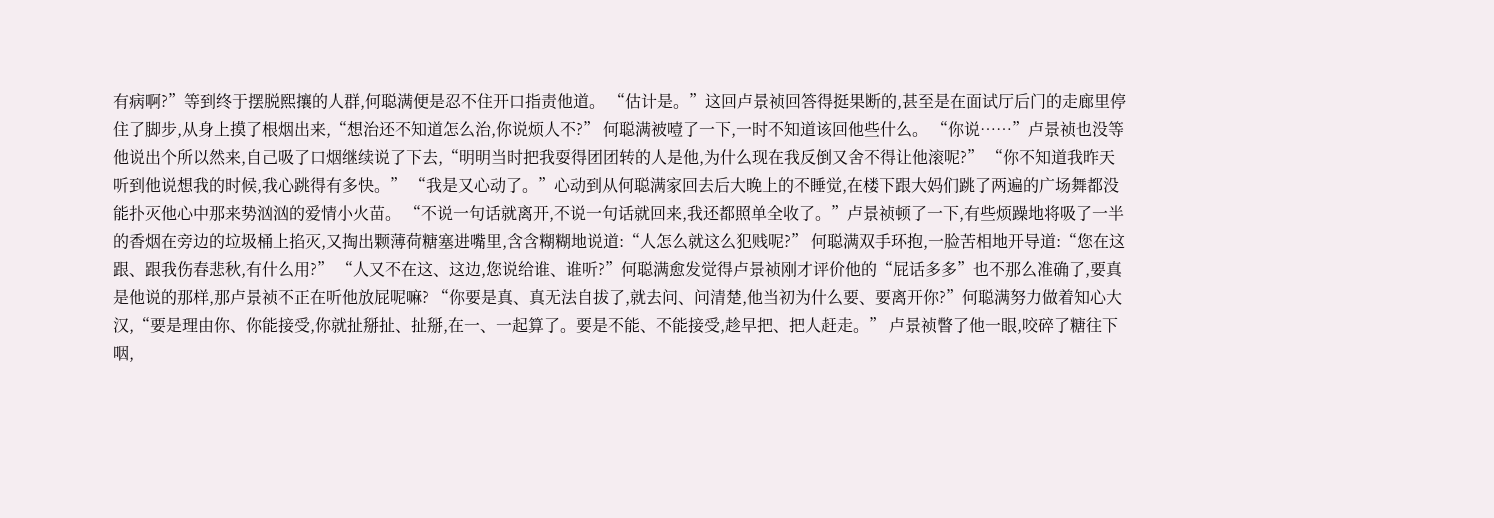有病啊?”等到终于摆脱熙攘的人群,何聪满便是忍不住开口指责他道。 “估计是。”这回卢景祯回答得挺果断的,甚至是在面试厅后门的走廊里停住了脚步,从身上摸了根烟出来,“想治还不知道怎么治,你说烦人不?” 何聪满被噎了一下,一时不知道该回他些什么。 “你说……”卢景祯也没等他说出个所以然来,自己吸了口烟继续说了下去,“明明当时把我耍得团团转的人是他,为什么现在我反倒又舍不得让他滚呢?” “你不知道我昨天听到他说想我的时候,我心跳得有多快。” “我是又心动了。”心动到从何聪满家回去后大晚上的不睡觉,在楼下跟大妈们跳了两遍的广场舞都没能扑灭他心中那来势汹汹的爱情小火苗。 “不说一句话就离开,不说一句话就回来,我还都照单全收了。”卢景祯顿了一下,有些烦躁地将吸了一半的香烟在旁边的垃圾桶上掐灭,又掏出颗薄荷糖塞进嘴里,含含糊糊地说道:“人怎么就这么犯贱呢?” 何聪满双手环抱,一脸苦相地开导道:“您在这跟、跟我伤春悲秋,有什么用?” “人又不在这、这边,您说给谁、谁听?”何聪满愈发觉得卢景祯刚才评价他的“屁话多多”也不那么准确了,要真是他说的那样,那卢景祯不正在听他放屁呢嘛? “你要是真、真无法自拔了,就去问、问清楚,他当初为什么要、要离开你?”何聪满努力做着知心大汉,“要是理由你、你能接受,你就扯掰扯、扯掰,在一、一起算了。要是不能、不能接受,趁早把、把人赶走。” 卢景祯瞥了他一眼,咬碎了糖往下咽,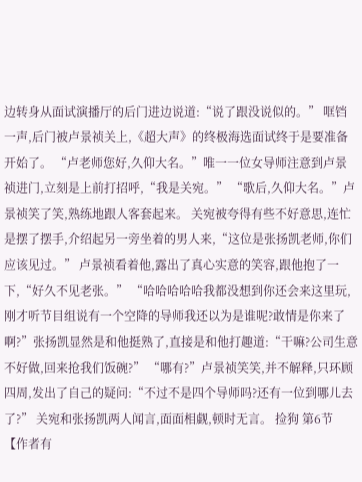边转身从面试演播厅的后门进边说道:“说了跟没说似的。” 哐铛一声,后门被卢景祯关上,《超大声》的终极海选面试终于是要准备开始了。 “卢老师您好,久仰大名。”唯一一位女导师注意到卢景祯进门,立刻是上前打招呼,“我是关宛。” “歌后,久仰大名。”卢景祯笑了笑,熟练地跟人客套起来。 关宛被夸得有些不好意思,连忙是摆了摆手,介绍起另一旁坐着的男人来,“这位是张扬凯老师,你们应该见过。” 卢景祯看着他,露出了真心实意的笑容,跟他抱了一下,“好久不见老张。” “哈哈哈哈哈我都没想到你还会来这里玩,刚才听节目组说有一个空降的导师我还以为是谁呢?敢情是你来了啊?”张扬凯显然是和他挺熟了,直接是和他打趣道:“干嘛?公司生意不好做,回来抢我们饭碗?” “哪有?”卢景祯笑笑,并不解释,只环顾四周,发出了自己的疑问:“不过不是四个导师吗?还有一位到哪儿去了?” 关宛和张扬凯两人闻言,面面相觑,顿时无言。 捡狗 第6节 【作者有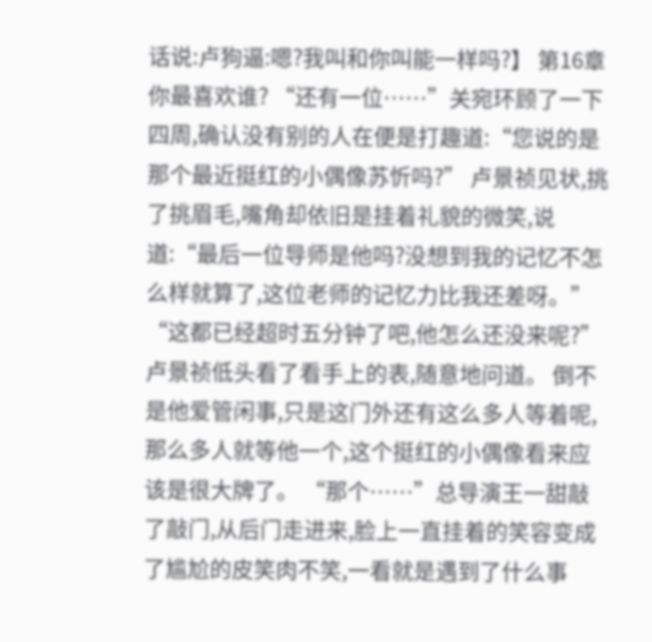话说:卢狗逼:嗯?我叫和你叫能一样吗?】 第16章 你最喜欢谁? “还有一位……”关宛环顾了一下四周,确认没有别的人在便是打趣道:“您说的是那个最近挺红的小偶像苏忻吗?” 卢景祯见状,挑了挑眉毛,嘴角却依旧是挂着礼貌的微笑,说道:“最后一位导师是他吗?没想到我的记忆不怎么样就算了,这位老师的记忆力比我还差呀。” “这都已经超时五分钟了吧,他怎么还没来呢?”卢景祯低头看了看手上的表,随意地问道。 倒不是他爱管闲事,只是这门外还有这么多人等着呢,那么多人就等他一个,这个挺红的小偶像看来应该是很大牌了。 “那个……”总导演王一甜敲了敲门,从后门走进来,脸上一直挂着的笑容变成了尴尬的皮笑肉不笑,一看就是遇到了什么事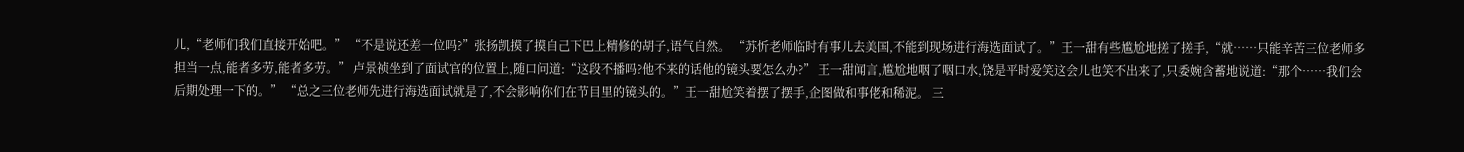儿,“老师们我们直接开始吧。” “不是说还差一位吗?”张扬凯摸了摸自己下巴上精修的胡子,语气自然。 “苏忻老师临时有事儿去美国,不能到现场进行海选面试了。”王一甜有些尴尬地搓了搓手,“就……只能辛苦三位老师多担当一点,能者多劳,能者多劳。” 卢景祯坐到了面试官的位置上,随口问道:“这段不播吗?他不来的话他的镜头要怎么办?” 王一甜闻言,尴尬地咽了咽口水,饶是平时爱笑这会儿也笑不出来了,只委婉含蓄地说道:“那个……我们会后期处理一下的。” “总之三位老师先进行海选面试就是了,不会影响你们在节目里的镜头的。”王一甜尬笑着摆了摆手,企图做和事佬和稀泥。 三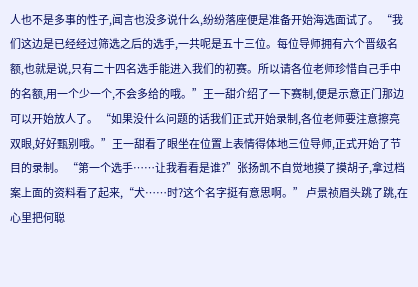人也不是多事的性子,闻言也没多说什么,纷纷落座便是准备开始海选面试了。 “我们这边是已经经过筛选之后的选手,一共呢是五十三位。每位导师拥有六个晋级名额,也就是说,只有二十四名选手能进入我们的初赛。所以请各位老师珍惜自己手中的名额,用一个少一个,不会多给的哦。”王一甜介绍了一下赛制,便是示意正门那边可以开始放人了。 “如果没什么问题的话我们正式开始录制,各位老师要注意擦亮双眼,好好甄别哦。”王一甜看了眼坐在位置上表情得体地三位导师,正式开始了节目的录制。 “第一个选手……让我看看是谁?”张扬凯不自觉地摸了摸胡子,拿过档案上面的资料看了起来,“犬……时?这个名字挺有意思啊。” 卢景祯眉头跳了跳,在心里把何聪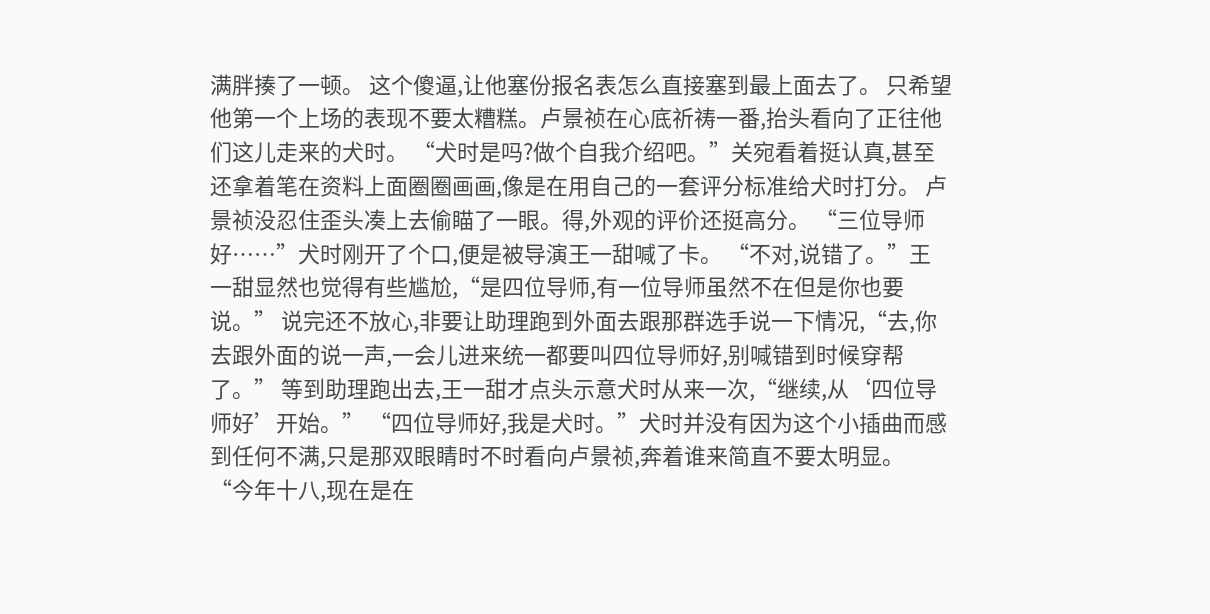满胖揍了一顿。 这个傻逼,让他塞份报名表怎么直接塞到最上面去了。 只希望他第一个上场的表现不要太糟糕。卢景祯在心底祈祷一番,抬头看向了正往他们这儿走来的犬时。 “犬时是吗?做个自我介绍吧。”关宛看着挺认真,甚至还拿着笔在资料上面圈圈画画,像是在用自己的一套评分标准给犬时打分。 卢景祯没忍住歪头凑上去偷瞄了一眼。得,外观的评价还挺高分。 “三位导师好……”犬时刚开了个口,便是被导演王一甜喊了卡。 “不对,说错了。”王一甜显然也觉得有些尴尬,“是四位导师,有一位导师虽然不在但是你也要说。” 说完还不放心,非要让助理跑到外面去跟那群选手说一下情况,“去,你去跟外面的说一声,一会儿进来统一都要叫四位导师好,别喊错到时候穿帮了。” 等到助理跑出去,王一甜才点头示意犬时从来一次,“继续,从‘四位导师好’开始。” “四位导师好,我是犬时。”犬时并没有因为这个小插曲而感到任何不满,只是那双眼睛时不时看向卢景祯,奔着谁来简直不要太明显。 “今年十八,现在是在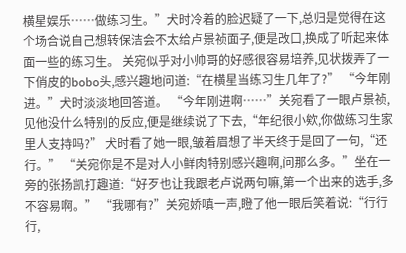横星娱乐……做练习生。”犬时冷着的脸迟疑了一下,总归是觉得在这个场合说自己想转保洁会不太给卢景祯面子,便是改口,换成了听起来体面一些的练习生。 关宛似乎对小帅哥的好感很容易培养,见状拨弄了一下俏皮的bobo头,感兴趣地问道:“在横星当练习生几年了?” “今年刚进。”犬时淡淡地回答道。 “今年刚进啊……”关宛看了一眼卢景祯,见他没什么特别的反应,便是继续说了下去,“年纪很小欸,你做练习生家里人支持吗?” 犬时看了她一眼,皱着眉想了半天终于是回了一句,“还行。” “关宛你是不是对人小鲜肉特别感兴趣啊,问那么多。”坐在一旁的张扬凯打趣道:“好歹也让我跟老卢说两句嘛,第一个出来的选手,多不容易啊。” “我哪有?”关宛娇嗔一声,瞪了他一眼后笑着说:“行行行,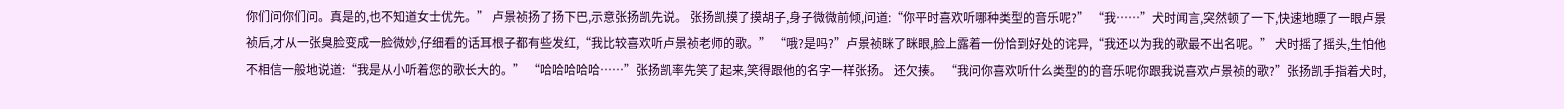你们问你们问。真是的,也不知道女士优先。” 卢景祯扬了扬下巴,示意张扬凯先说。 张扬凯摸了摸胡子,身子微微前倾,问道:“你平时喜欢听哪种类型的音乐呢?” “我……”犬时闻言,突然顿了一下,快速地瞟了一眼卢景祯后,才从一张臭脸变成一脸微妙,仔细看的话耳根子都有些发红,“我比较喜欢听卢景祯老师的歌。” “哦?是吗?”卢景祯眯了眯眼,脸上露着一份恰到好处的诧异,“我还以为我的歌最不出名呢。” 犬时摇了摇头,生怕他不相信一般地说道:“我是从小听着您的歌长大的。” “哈哈哈哈哈……”张扬凯率先笑了起来,笑得跟他的名字一样张扬。 还欠揍。 “我问你喜欢听什么类型的的音乐呢你跟我说喜欢卢景祯的歌?”张扬凯手指着犬时,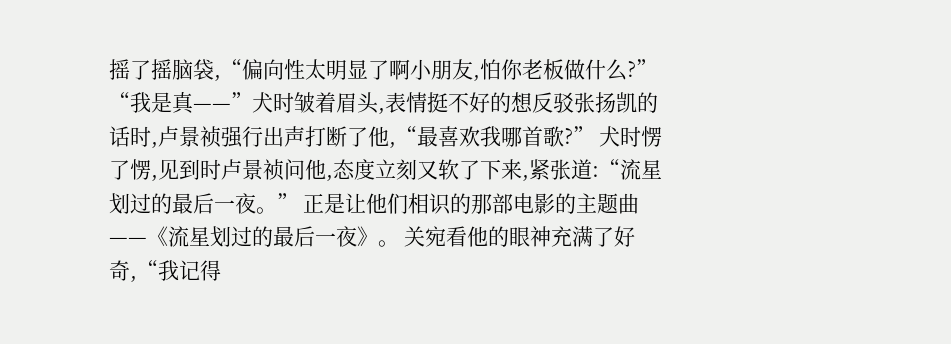摇了摇脑袋,“偏向性太明显了啊小朋友,怕你老板做什么?” “我是真——”犬时皱着眉头,表情挺不好的想反驳张扬凯的话时,卢景祯强行出声打断了他,“最喜欢我哪首歌?” 犬时愣了愣,见到时卢景祯问他,态度立刻又软了下来,紧张道:“流星划过的最后一夜。” 正是让他们相识的那部电影的主题曲——《流星划过的最后一夜》。 关宛看他的眼神充满了好奇,“我记得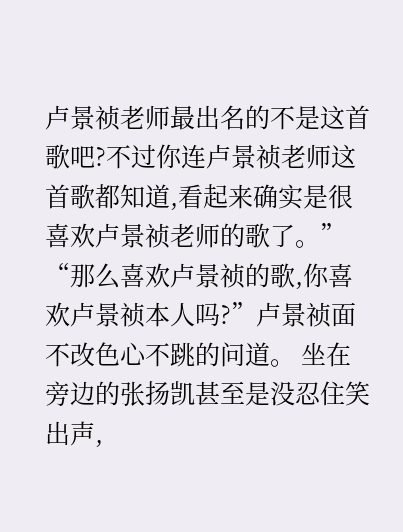卢景祯老师最出名的不是这首歌吧?不过你连卢景祯老师这首歌都知道,看起来确实是很喜欢卢景祯老师的歌了。” “那么喜欢卢景祯的歌,你喜欢卢景祯本人吗?”卢景祯面不改色心不跳的问道。 坐在旁边的张扬凯甚至是没忍住笑出声,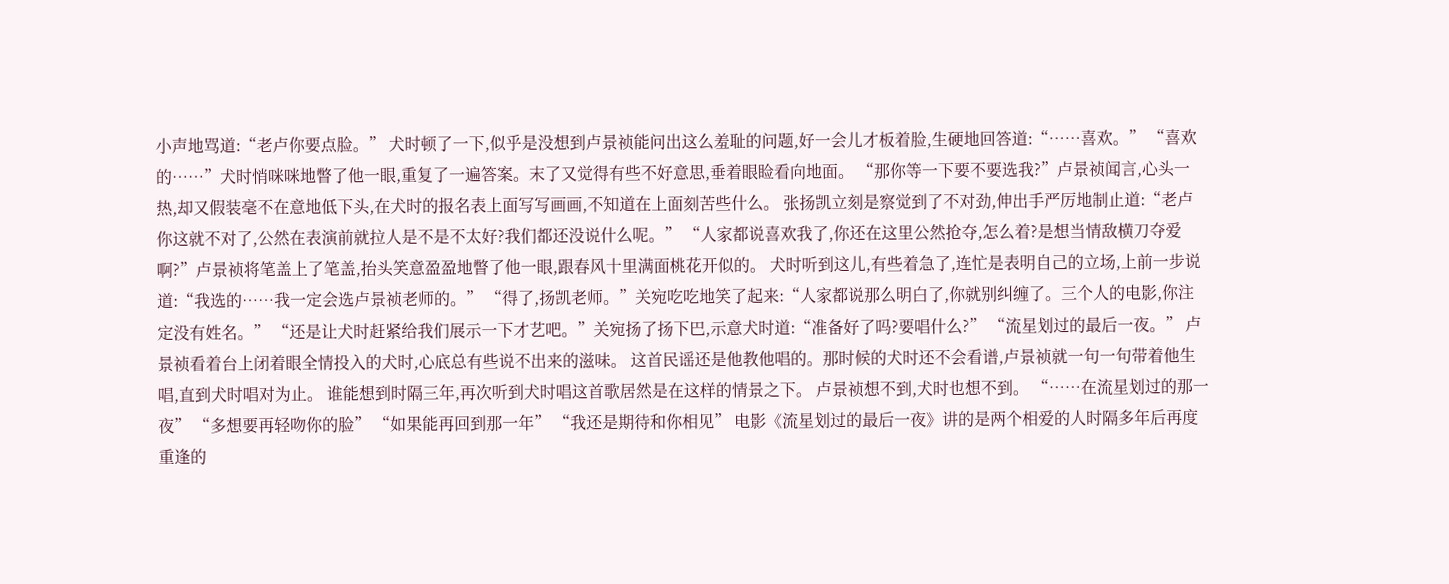小声地骂道:“老卢你要点脸。” 犬时顿了一下,似乎是没想到卢景祯能问出这么羞耻的问题,好一会儿才板着脸,生硬地回答道:“……喜欢。” “喜欢的……”犬时悄咪咪地瞥了他一眼,重复了一遍答案。末了又觉得有些不好意思,垂着眼睑看向地面。 “那你等一下要不要选我?”卢景祯闻言,心头一热,却又假装毫不在意地低下头,在犬时的报名表上面写写画画,不知道在上面刻苦些什么。 张扬凯立刻是察觉到了不对劲,伸出手严厉地制止道:“老卢你这就不对了,公然在表演前就拉人是不是不太好?我们都还没说什么呢。” “人家都说喜欢我了,你还在这里公然抢夺,怎么着?是想当情敌横刀夺爱啊?”卢景祯将笔盖上了笔盖,抬头笑意盈盈地瞥了他一眼,跟春风十里满面桃花开似的。 犬时听到这儿,有些着急了,连忙是表明自己的立场,上前一步说道:“我选的……我一定会选卢景祯老师的。” “得了,扬凯老师。”关宛吃吃地笑了起来:“人家都说那么明白了,你就别纠缠了。三个人的电影,你注定没有姓名。” “还是让犬时赶紧给我们展示一下才艺吧。”关宛扬了扬下巴,示意犬时道:“准备好了吗?要唱什么?” “流星划过的最后一夜。” 卢景祯看着台上闭着眼全情投入的犬时,心底总有些说不出来的滋味。 这首民谣还是他教他唱的。那时候的犬时还不会看谱,卢景祯就一句一句带着他生唱,直到犬时唱对为止。 谁能想到时隔三年,再次听到犬时唱这首歌居然是在这样的情景之下。 卢景祯想不到,犬时也想不到。 “……在流星划过的那一夜” “多想要再轻吻你的脸” “如果能再回到那一年” “我还是期待和你相见” 电影《流星划过的最后一夜》讲的是两个相爱的人时隔多年后再度重逢的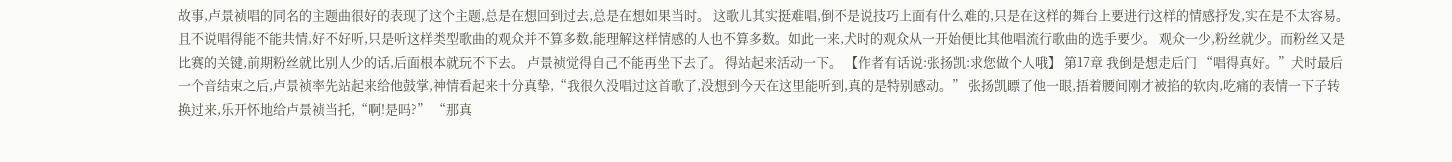故事,卢景祯唱的同名的主题曲很好的表现了这个主题,总是在想回到过去,总是在想如果当时。 这歌儿其实挺难唱,倒不是说技巧上面有什么难的,只是在这样的舞台上要进行这样的情感抒发,实在是不太容易。 且不说唱得能不能共情,好不好听,只是听这样类型歌曲的观众并不算多数,能理解这样情感的人也不算多数。如此一来,犬时的观众从一开始便比其他唱流行歌曲的选手要少。 观众一少,粉丝就少。而粉丝又是比赛的关键,前期粉丝就比别人少的话,后面根本就玩不下去。 卢景祯觉得自己不能再坐下去了。 得站起来活动一下。 【作者有话说:张扬凯:求您做个人哦】 第17章 我倒是想走后门 “唱得真好。”犬时最后一个音结束之后,卢景祯率先站起来给他鼓掌,神情看起来十分真挚,“我很久没唱过这首歌了,没想到今天在这里能听到,真的是特别感动。” 张扬凯瞟了他一眼,捂着腰间刚才被掐的软肉,吃痛的表情一下子转换过来,乐开怀地给卢景祯当托,“啊!是吗?” “那真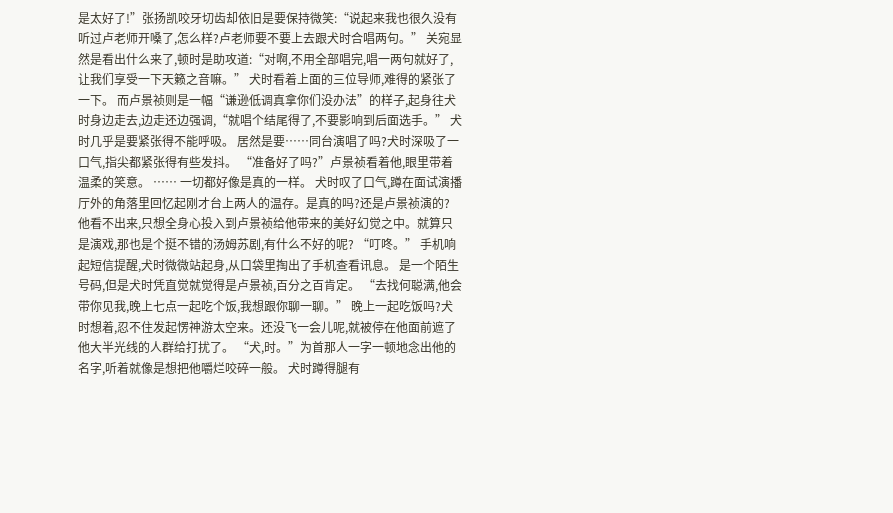是太好了!”张扬凯咬牙切齿却依旧是要保持微笑:“说起来我也很久没有听过卢老师开嗓了,怎么样?卢老师要不要上去跟犬时合唱两句。” 关宛显然是看出什么来了,顿时是助攻道:“对啊,不用全部唱完,唱一两句就好了,让我们享受一下天籁之音嘛。” 犬时看着上面的三位导师,难得的紧张了一下。 而卢景祯则是一幅“谦逊低调真拿你们没办法”的样子,起身往犬时身边走去,边走还边强调,“就唱个结尾得了,不要影响到后面选手。” 犬时几乎是要紧张得不能呼吸。 居然是要……同台演唱了吗?犬时深吸了一口气,指尖都紧张得有些发抖。 “准备好了吗?”卢景祯看着他,眼里带着温柔的笑意。 …… 一切都好像是真的一样。 犬时叹了口气,蹲在面试演播厅外的角落里回忆起刚才台上两人的温存。是真的吗?还是卢景祯演的? 他看不出来,只想全身心投入到卢景祯给他带来的美好幻觉之中。就算只是演戏,那也是个挺不错的汤姆苏剧,有什么不好的呢? “叮咚。” 手机响起短信提醒,犬时微微站起身,从口袋里掏出了手机查看讯息。 是一个陌生号码,但是犬时凭直觉就觉得是卢景祯,百分之百肯定。 “去找何聪满,他会带你见我,晚上七点一起吃个饭,我想跟你聊一聊。” 晚上一起吃饭吗?犬时想着,忍不住发起愣神游太空来。还没飞一会儿呢,就被停在他面前遮了他大半光线的人群给打扰了。 “犬,时。”为首那人一字一顿地念出他的名字,听着就像是想把他嚼烂咬碎一般。 犬时蹲得腿有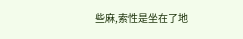些麻,索性是坐在了地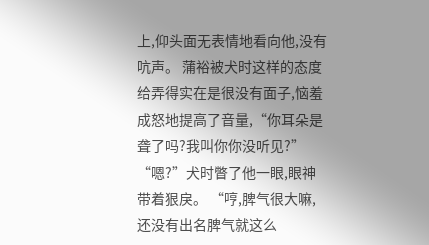上,仰头面无表情地看向他,没有吭声。 蒲裕被犬时这样的态度给弄得实在是很没有面子,恼羞成怒地提高了音量,“你耳朵是聋了吗?我叫你你没听见?” “嗯?”犬时瞥了他一眼,眼神带着狠戾。 “哼,脾气很大嘛,还没有出名脾气就这么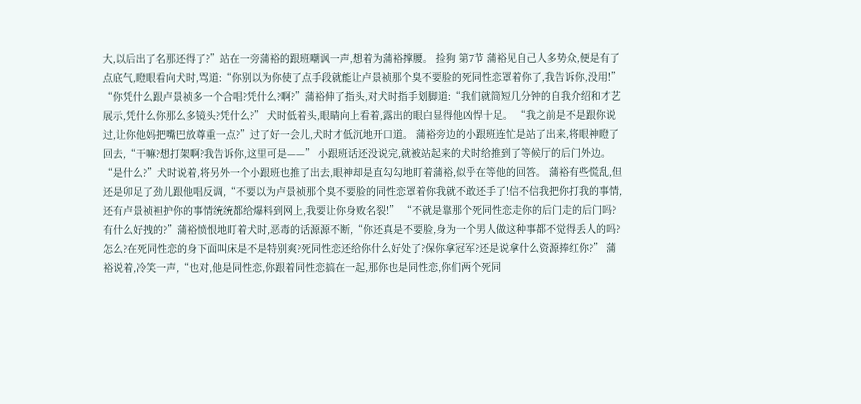大,以后出了名那还得了?”站在一旁蒲裕的跟班嘲讽一声,想着为蒲裕撑腰。 捡狗 第7节 蒲裕见自己人多势众,便是有了点底气,瞪眼看向犬时,骂道:“你别以为你使了点手段就能让卢景祯那个臭不要脸的死同性恋罩着你了,我告诉你,没用!” “你凭什么跟卢景祯多一个合唱?凭什么?啊?”蒲裕伸了指头,对犬时指手划脚道:“我们就简短几分钟的自我介绍和才艺展示,凭什么你那么多镜头?凭什么?” 犬时低着头,眼睛向上看着,露出的眼白显得他凶悍十足。 “我之前是不是跟你说过,让你他妈把嘴巴放尊重一点?”过了好一会儿,犬时才低沉地开口道。 蒲裕旁边的小跟班连忙是站了出来,将眼神瞪了回去,“干嘛?想打架啊?我告诉你,这里可是——” 小跟班话还没说完,就被站起来的犬时给推到了等候厅的后门外边。 “是什么?”犬时说着,将另外一个小跟班也推了出去,眼神却是直勾勾地盯着蒲裕,似乎在等他的回答。 蒲裕有些慌乱,但还是卯足了劲儿跟他唱反调,“不要以为卢景祯那个臭不要脸的同性恋罩着你我就不敢还手了!信不信我把你打我的事情,还有卢景祯袒护你的事情统统都给爆料到网上,我要让你身败名裂!” “不就是靠那个死同性恋走你的后门走的后门吗?有什么好拽的?”蒲裕愤恨地盯着犬时,恶毒的话源源不断,“你还真是不要脸,身为一个男人做这种事都不觉得丢人的吗?怎么?在死同性恋的身下面叫床是不是特别爽?死同性恋还给你什么好处了?保你拿冠军?还是说拿什么资源捧红你?” 蒲裕说着,冷笑一声,“也对,他是同性恋,你跟着同性恋搞在一起,那你也是同性恋,你们两个死同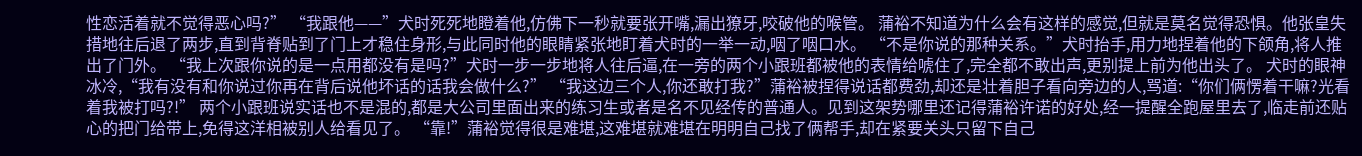性恋活着就不觉得恶心吗?” “我跟他——”犬时死死地瞪着他,仿佛下一秒就要张开嘴,漏出獠牙,咬破他的喉管。 蒲裕不知道为什么会有这样的感觉,但就是莫名觉得恐惧。他张皇失措地往后退了两步,直到背脊贴到了门上才稳住身形,与此同时他的眼睛紧张地盯着犬时的一举一动,咽了咽口水。 “不是你说的那种关系。”犬时抬手,用力地捏着他的下颌角,将人推出了门外。 “我上次跟你说的是一点用都没有是吗?”犬时一步一步地将人往后逼,在一旁的两个小跟班都被他的表情给唬住了,完全都不敢出声,更别提上前为他出头了。 犬时的眼神冰冷,“我有没有和你说过你再在背后说他坏话的话我会做什么?” “我这边三个人,你还敢打我?”蒲裕被捏得说话都费劲,却还是壮着胆子看向旁边的人,骂道:“你们俩愣着干嘛?光看着我被打吗?!” 两个小跟班说实话也不是混的,都是大公司里面出来的练习生或者是名不见经传的普通人。见到这架势哪里还记得蒲裕许诺的好处,经一提醒全跑屋里去了,临走前还贴心的把门给带上,免得这洋相被别人给看见了。 “靠!”蒲裕觉得很是难堪,这难堪就难堪在明明自己找了俩帮手,却在紧要关头只留下自己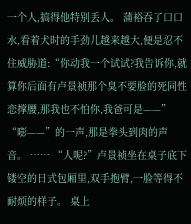一个人,搞得他特别丢人。 蒲裕吞了口口水,看着犬时的手劲儿越来越大,便是忍不住威胁道:“你动我一个试试?我告诉你,就算你后面有卢景祯那个臭不要脸的死同性恋撑腰,那我也不怕你,我爸可是——” “嘭——”的一声,那是拳头到肉的声音。 …… “人呢?”卢景祯坐在桌子底下镂空的日式包厢里,双手抱臂,一脸等得不耐烦的样子。 桌上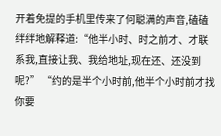开着免提的手机里传来了何聪满的声音,磕磕绊绊地解释道:“他半小时、时之前才、才联系我,直接让我、我给地址,现在还、还没到呢?” “约的是半个小时前,他半个小时前才找你要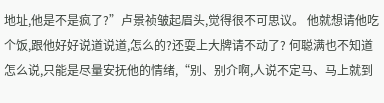地址,他是不是疯了?”卢景祯皱起眉头,觉得很不可思议。 他就想请他吃个饭,跟他好好说道说道,怎么的?还耍上大牌请不动了? 何聪满也不知道怎么说,只能是尽量安抚他的情绪,“别、别介啊,人说不定马、马上就到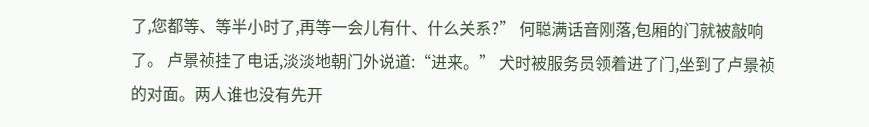了,您都等、等半小时了,再等一会儿有什、什么关系?” 何聪满话音刚落,包厢的门就被敲响了。 卢景祯挂了电话,淡淡地朝门外说道:“进来。” 犬时被服务员领着进了门,坐到了卢景祯的对面。两人谁也没有先开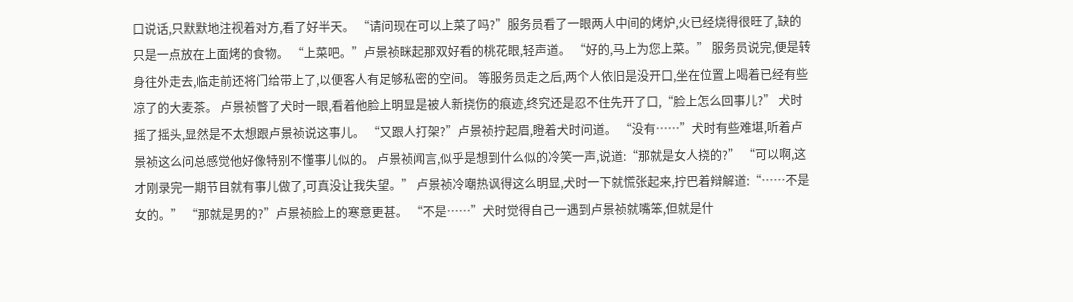口说话,只默默地注视着对方,看了好半天。 “请问现在可以上菜了吗?”服务员看了一眼两人中间的烤炉,火已经烧得很旺了,缺的只是一点放在上面烤的食物。 “上菜吧。”卢景祯眯起那双好看的桃花眼,轻声道。 “好的,马上为您上菜。” 服务员说完,便是转身往外走去,临走前还将门给带上了,以便客人有足够私密的空间。 等服务员走之后,两个人依旧是没开口,坐在位置上喝着已经有些凉了的大麦茶。 卢景祯瞥了犬时一眼,看着他脸上明显是被人新挠伤的痕迹,终究还是忍不住先开了口,“脸上怎么回事儿?” 犬时摇了摇头,显然是不太想跟卢景祯说这事儿。 “又跟人打架?”卢景祯拧起眉,瞪着犬时问道。 “没有……”犬时有些难堪,听着卢景祯这么问总感觉他好像特别不懂事儿似的。 卢景祯闻言,似乎是想到什么似的冷笑一声,说道:“那就是女人挠的?” “可以啊,这才刚录完一期节目就有事儿做了,可真没让我失望。” 卢景祯冷嘲热讽得这么明显,犬时一下就慌张起来,拧巴着辩解道:“……不是女的。” “那就是男的?”卢景祯脸上的寒意更甚。 “不是……”犬时觉得自己一遇到卢景祯就嘴笨,但就是什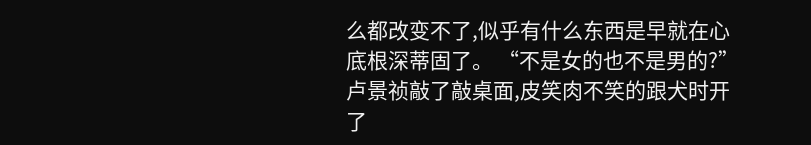么都改变不了,似乎有什么东西是早就在心底根深蒂固了。 “不是女的也不是男的?”卢景祯敲了敲桌面,皮笑肉不笑的跟犬时开了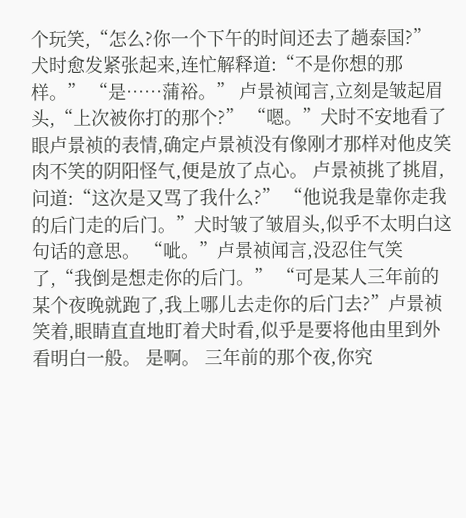个玩笑,“怎么?你一个下午的时间还去了趟泰国?” 犬时愈发紧张起来,连忙解释道:“不是你想的那样。” “是……蒲裕。” 卢景祯闻言,立刻是皱起眉头,“上次被你打的那个?” “嗯。”犬时不安地看了眼卢景祯的表情,确定卢景祯没有像刚才那样对他皮笑肉不笑的阴阳怪气,便是放了点心。 卢景祯挑了挑眉,问道:“这次是又骂了我什么?” “他说我是靠你走我的后门走的后门。”犬时皱了皱眉头,似乎不太明白这句话的意思。 “呲。”卢景祯闻言,没忍住气笑了,“我倒是想走你的后门。” “可是某人三年前的某个夜晚就跑了,我上哪儿去走你的后门去?”卢景祯笑着,眼睛直直地盯着犬时看,似乎是要将他由里到外看明白一般。 是啊。 三年前的那个夜,你究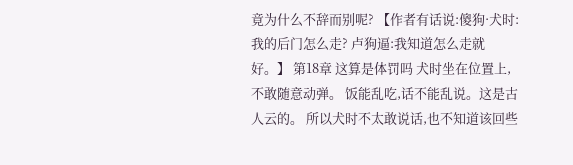竟为什么不辞而别呢? 【作者有话说:傻狗·犬时:我的后门怎么走? 卢狗逼:我知道怎么走就好。】 第18章 这算是体罚吗 犬时坐在位置上,不敢随意动弹。 饭能乱吃,话不能乱说。这是古人云的。 所以犬时不太敢说话,也不知道该回些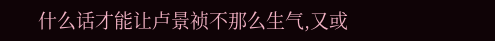什么话才能让卢景祯不那么生气,又或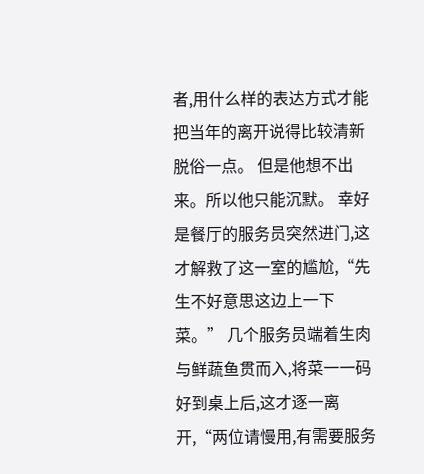者,用什么样的表达方式才能把当年的离开说得比较清新脱俗一点。 但是他想不出来。所以他只能沉默。 幸好是餐厅的服务员突然进门,这才解救了这一室的尴尬,“先生不好意思这边上一下菜。” 几个服务员端着生肉与鲜蔬鱼贯而入,将菜一一码好到桌上后,这才逐一离开,“两位请慢用,有需要服务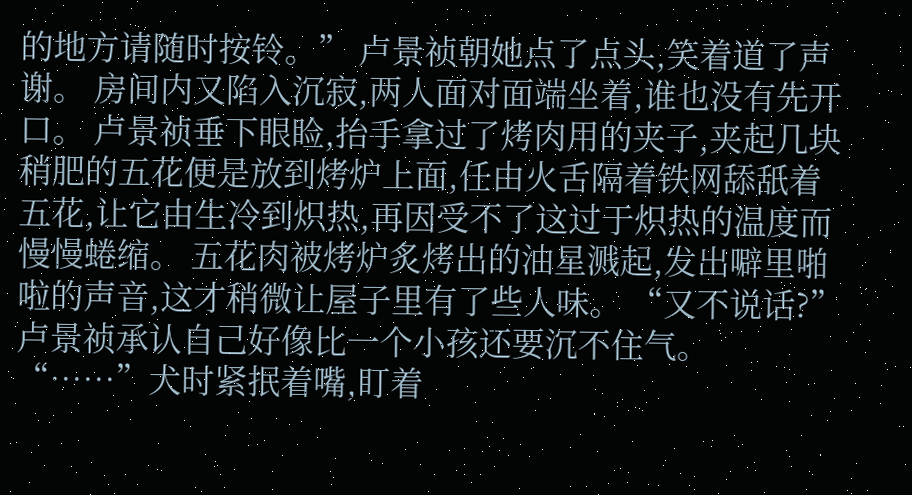的地方请随时按铃。” 卢景祯朝她点了点头,笑着道了声谢。 房间内又陷入沉寂,两人面对面端坐着,谁也没有先开口。 卢景祯垂下眼睑,抬手拿过了烤肉用的夹子,夹起几块稍肥的五花便是放到烤炉上面,任由火舌隔着铁网舔舐着五花,让它由生冷到炽热,再因受不了这过于炽热的温度而慢慢蜷缩。 五花肉被烤炉炙烤出的油星溅起,发出噼里啪啦的声音,这才稍微让屋子里有了些人味。 “又不说话?”卢景祯承认自己好像比一个小孩还要沉不住气。 “……”犬时紧抿着嘴,盯着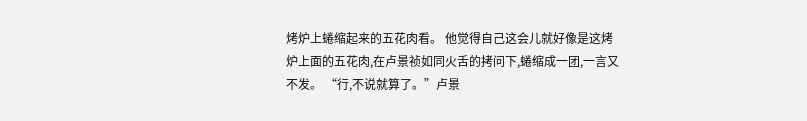烤炉上蜷缩起来的五花肉看。 他觉得自己这会儿就好像是这烤炉上面的五花肉,在卢景祯如同火舌的拷问下,蜷缩成一团,一言又不发。 “行,不说就算了。”卢景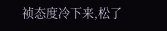祯态度冷下来,松了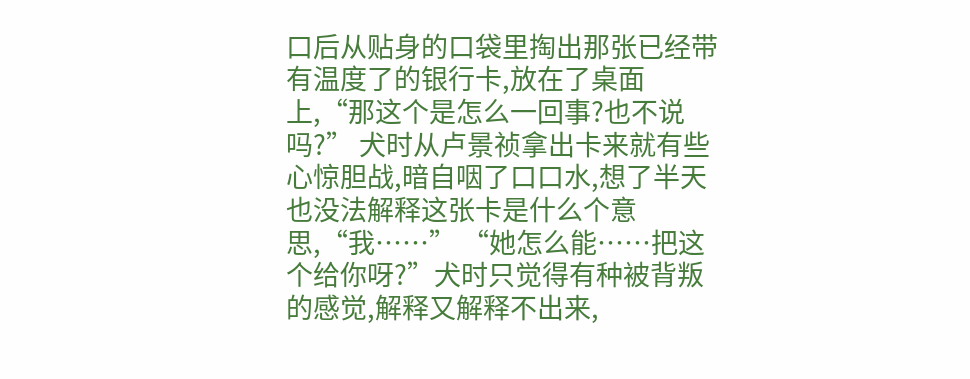口后从贴身的口袋里掏出那张已经带有温度了的银行卡,放在了桌面上,“那这个是怎么一回事?也不说吗?” 犬时从卢景祯拿出卡来就有些心惊胆战,暗自咽了口口水,想了半天也没法解释这张卡是什么个意思,“我……” “她怎么能……把这个给你呀?”犬时只觉得有种被背叛的感觉,解释又解释不出来,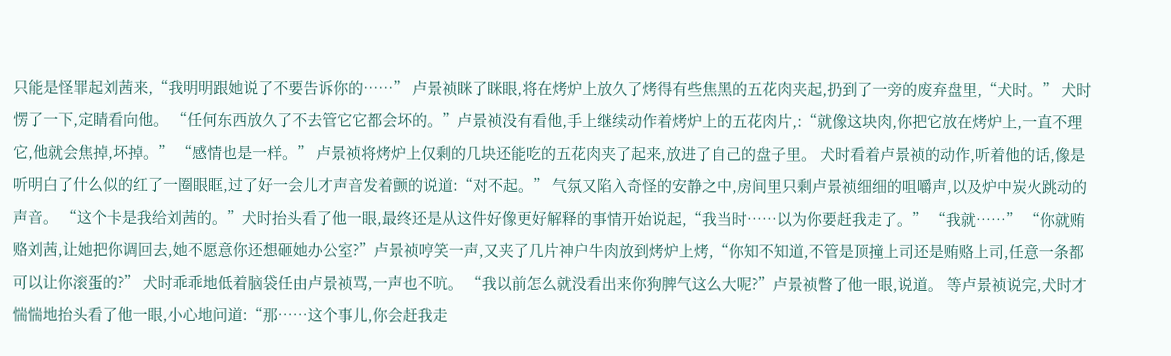只能是怪罪起刘茜来,“我明明跟她说了不要告诉你的……” 卢景祯眯了眯眼,将在烤炉上放久了烤得有些焦黑的五花肉夹起,扔到了一旁的废弃盘里,“犬时。” 犬时愣了一下,定睛看向他。 “任何东西放久了不去管它它都会坏的。”卢景祯没有看他,手上继续动作着烤炉上的五花肉片,:“就像这块肉,你把它放在烤炉上,一直不理它,他就会焦掉,坏掉。” “感情也是一样。” 卢景祯将烤炉上仅剩的几块还能吃的五花肉夹了起来,放进了自己的盘子里。 犬时看着卢景祯的动作,听着他的话,像是听明白了什么似的红了一圈眼眶,过了好一会儿才声音发着颤的说道:“对不起。” 气氛又陷入奇怪的安静之中,房间里只剩卢景祯细细的咀嚼声,以及炉中炭火跳动的声音。 “这个卡是我给刘茜的。”犬时抬头看了他一眼,最终还是从这件好像更好解释的事情开始说起,“我当时……以为你要赶我走了。” “我就……” “你就贿赂刘茜,让她把你调回去,她不愿意你还想砸她办公室?”卢景祯哼笑一声,又夹了几片神户牛肉放到烤炉上烤,“你知不知道,不管是顶撞上司还是贿赂上司,任意一条都可以让你滚蛋的?” 犬时乖乖地低着脑袋任由卢景祯骂,一声也不吭。 “我以前怎么就没看出来你狗脾气这么大呢?”卢景祯瞥了他一眼,说道。 等卢景祯说完,犬时才惴惴地抬头看了他一眼,小心地问道:“那……这个事儿,你会赶我走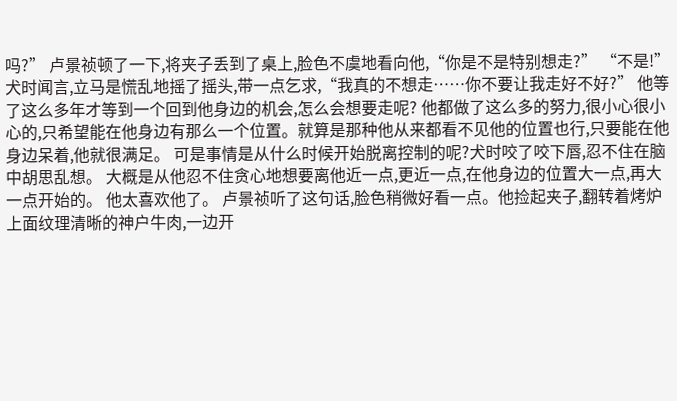吗?” 卢景祯顿了一下,将夹子丢到了桌上,脸色不虞地看向他,“你是不是特别想走?” “不是!”犬时闻言,立马是慌乱地摇了摇头,带一点乞求,“我真的不想走……你不要让我走好不好?” 他等了这么多年才等到一个回到他身边的机会,怎么会想要走呢? 他都做了这么多的努力,很小心很小心的,只希望能在他身边有那么一个位置。就算是那种他从来都看不见他的位置也行,只要能在他身边呆着,他就很满足。 可是事情是从什么时候开始脱离控制的呢?犬时咬了咬下唇,忍不住在脑中胡思乱想。 大概是从他忍不住贪心地想要离他近一点,更近一点,在他身边的位置大一点,再大一点开始的。 他太喜欢他了。 卢景祯听了这句话,脸色稍微好看一点。他捡起夹子,翻转着烤炉上面纹理清晰的神户牛肉,一边开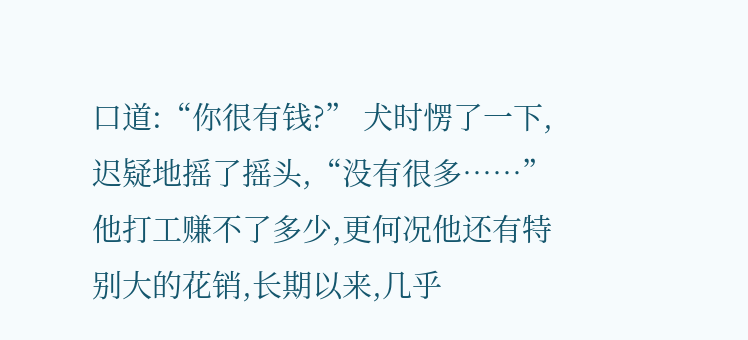口道:“你很有钱?” 犬时愣了一下,迟疑地摇了摇头,“没有很多……” 他打工赚不了多少,更何况他还有特别大的花销,长期以来,几乎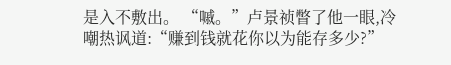是入不敷出。 “嘁。”卢景祯瞥了他一眼,冷嘲热讽道:“赚到钱就花你以为能存多少?”